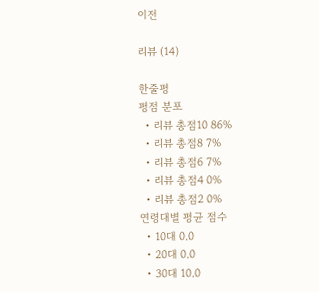이전

리뷰 (14)

한줄평
평점 분포
  • 리뷰 총점10 86%
  • 리뷰 총점8 7%
  • 리뷰 총점6 7%
  • 리뷰 총점4 0%
  • 리뷰 총점2 0%
연령대별 평균 점수
  • 10대 0.0
  • 20대 0.0
  • 30대 10.0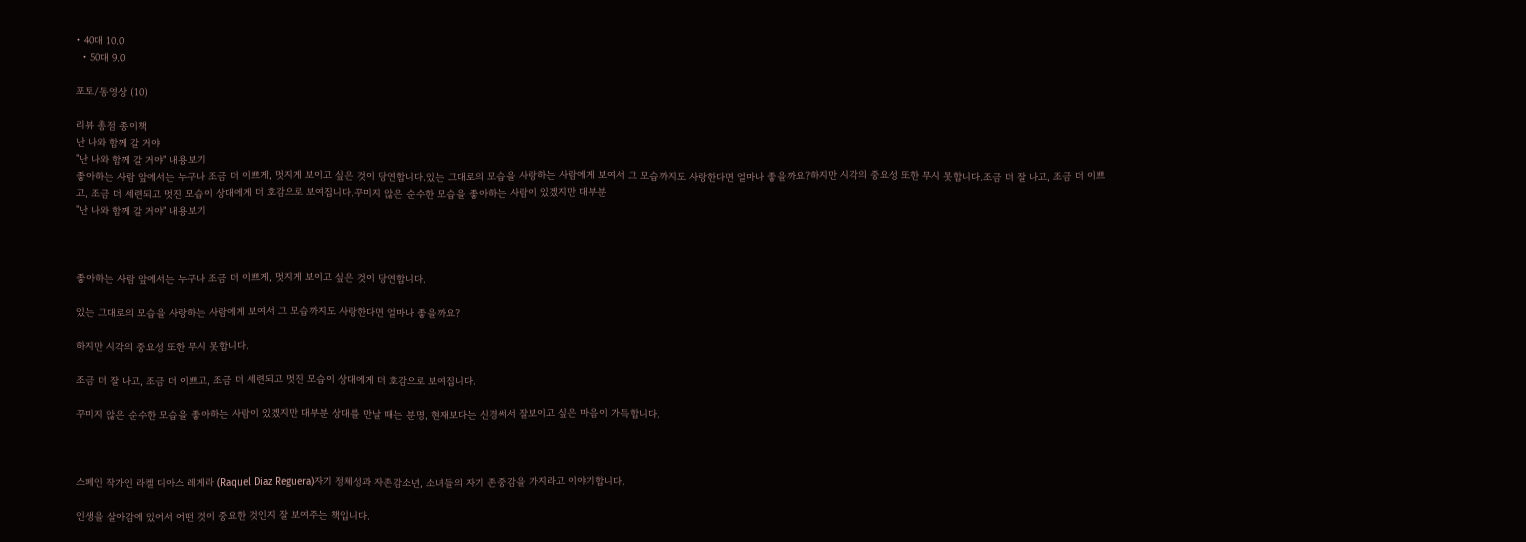• 40대 10.0
  • 50대 9.0

포토/동영상 (10)

리뷰 총점 종이책
난 나와 함께 갈 거야
"난 나와 함께 갈 거야" 내용보기
좋아하는 사람 앞에서는 누구나 조금 더 이쁘게, 멋지게 보이고 싶은 것이 당연합니다.있는 그대로의 모습을 사랑하는 사람에게 보여서 그 모습까지도 사랑한다면 얼마나 좋을까요?하지만 시각의 중요성 또한 무시 못합니다.조금 더 잘 나고, 조금 더 이쁘고, 조금 더 세련되고 멋진 모습이 상대에게 더 호감으로 보여집니다.꾸미지 않은 순수한 모습을 좋아하는 사람이 있겠지만 대부분
"난 나와 함께 갈 거야" 내용보기



좋아하는 사람 앞에서는 누구나 조금 더 이쁘게, 멋지게 보이고 싶은 것이 당연합니다.

있는 그대로의 모습을 사랑하는 사람에게 보여서 그 모습까지도 사랑한다면 얼마나 좋을까요?

하지만 시각의 중요성 또한 무시 못합니다.

조금 더 잘 나고, 조금 더 이쁘고, 조금 더 세련되고 멋진 모습이 상대에게 더 호감으로 보여집니다.

꾸미지 않은 순수한 모습을 좋아하는 사람이 있겠지만 대부분 상대를 만날 때는 분명, 현재보다는 신경써서 잘보이고 싶은 마음이 가득합니다.



스페인 작가인 라켈 디아스 레게라 (Raquel Diaz Reguera)자기 정체성과 자존감소년, 소녀들의 자기 존중감을 가지라고 이야기합니다.

인생을 살아감에 있어서 어떤 것이 중요한 것인지 잘 보여주는 책입니다.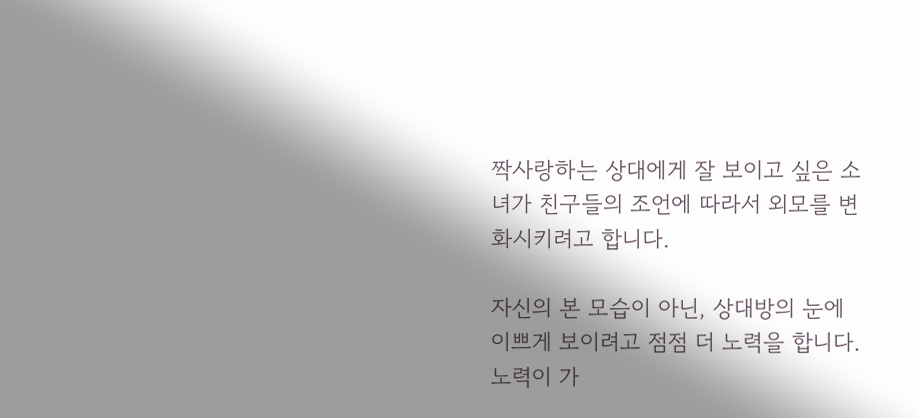짝사랑하는 상대에게 잘 보이고 싶은 소녀가 친구들의 조언에 따라서 외모를 변화시키려고 합니다.

자신의 본 모습이 아닌, 상대방의 눈에 이쁘게 보이려고 점점 더 노력을 합니다.
노력이 가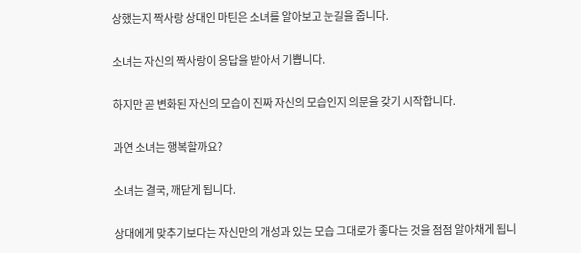상했는지 짝사랑 상대인 마틴은 소녀를 알아보고 눈길을 줍니다.

소녀는 자신의 짝사랑이 응답을 받아서 기쁩니다.

하지만 곧 변화된 자신의 모습이 진짜 자신의 모습인지 의문을 갖기 시작합니다.

과연 소녀는 행복할까요?

소녀는 결국, 깨닫게 됩니다.

상대에게 맞추기보다는 자신만의 개성과 있는 모습 그대로가 좋다는 것을 점점 알아채게 됩니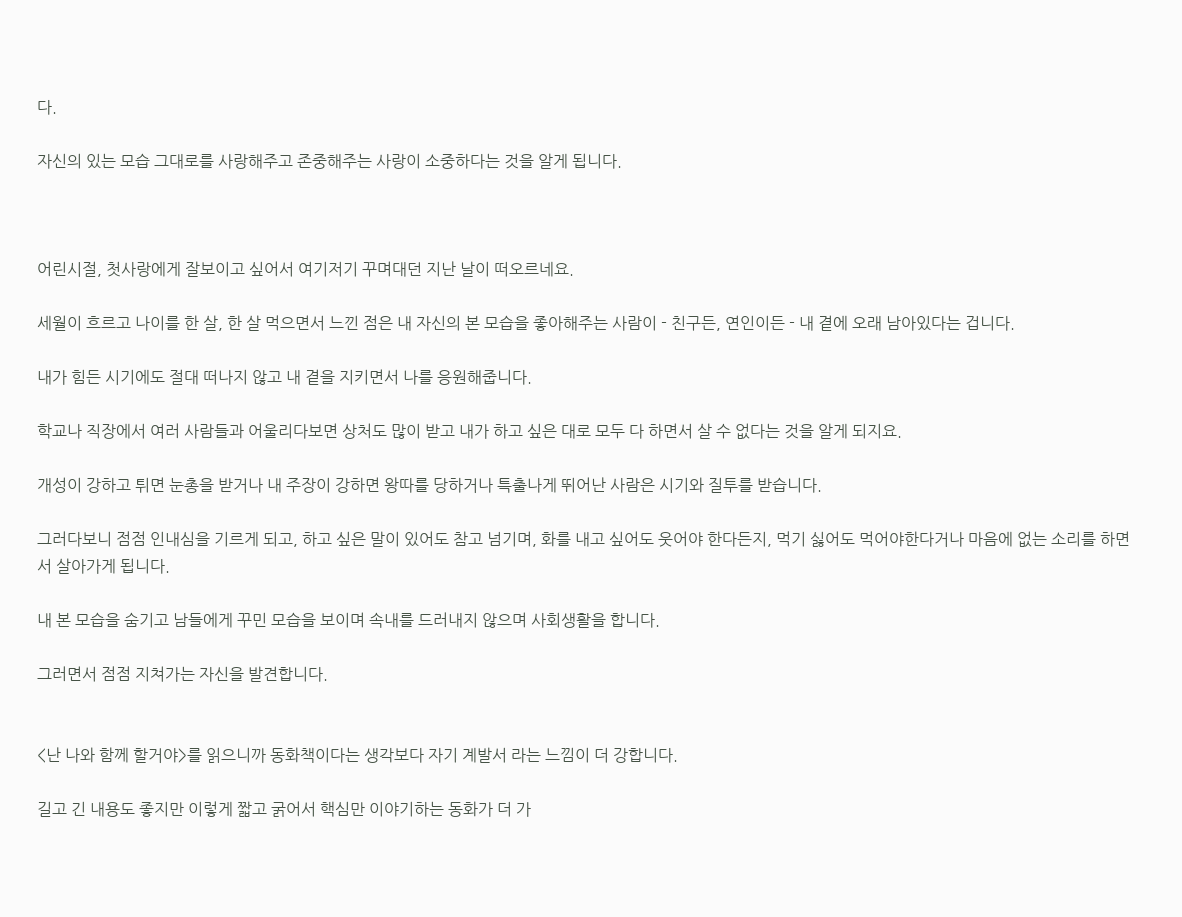다.

자신의 있는 모습 그대로를 사랑해주고 존중해주는 사랑이 소중하다는 것을 알게 됩니다.



어린시절, 첫사랑에게 잘보이고 싶어서 여기저기 꾸며대던 지난 날이 떠오르네요.

세월이 흐르고 나이를 한 살, 한 살 먹으면서 느낀 점은 내 자신의 본 모습을 좋아해주는 사람이 - 친구든, 연인이든 - 내 곁에 오래 남아있다는 겁니다.

내가 힘든 시기에도 절대 떠나지 않고 내 곁을 지키면서 나를 응원해줍니다.

학교나 직장에서 여러 사람들과 어울리다보면 상처도 많이 받고 내가 하고 싶은 대로 모두 다 하면서 살 수 없다는 것을 알게 되지요.

개성이 강하고 튀면 눈총을 받거나 내 주장이 강하면 왕따를 당하거나 특출나게 뛰어난 사람은 시기와 질투를 받습니다.

그러다보니 점점 인내심을 기르게 되고, 하고 싶은 말이 있어도 참고 넘기며, 화를 내고 싶어도 웃어야 한다든지, 먹기 싫어도 먹어야한다거나 마음에 없는 소리를 하면서 살아가게 됩니다.

내 본 모습을 숨기고 남들에게 꾸민 모습을 보이며 속내를 드러내지 않으며 사회생활을 합니다.

그러면서 점점 지쳐가는 자신을 발견합니다.


<난 나와 함께 할거야>를 읽으니까 동화책이다는 생각보다 자기 계발서 라는 느낌이 더 강합니다.

길고 긴 내용도 좋지만 이렇게 짧고 굵어서 핵심만 이야기하는 동화가 더 가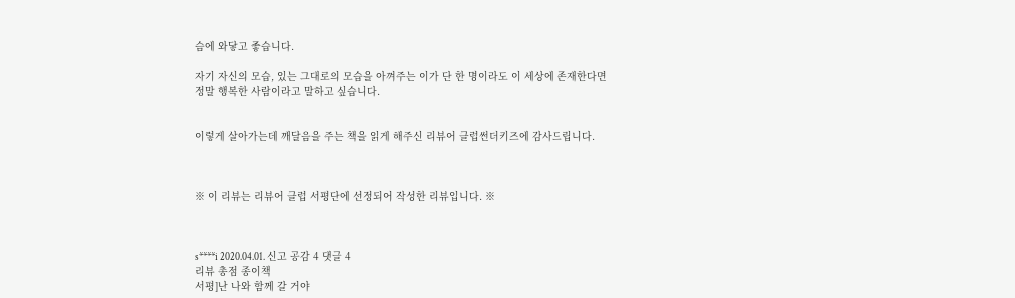슴에 와닿고 좋습니다.

자기 자신의 모습, 있는 그대로의 모습을 아껴주는 이가 단 한 명이라도 이 세상에 존재한다면 정말 행복한 사람이라고 말하고 싶습니다.


이렇게 살아가는데 깨달음을 주는 책을 읽게 해주신 리뷰어 클럽썬더키즈에 감사드립니다.



※ 이 리뷰는 리뷰어 클럽 서평단에 선정되어 작성한 리뷰입니다. ※



s****i 2020.04.01. 신고 공감 4 댓글 4
리뷰 총점 종이책
서평]난 나와 함께 갈 거야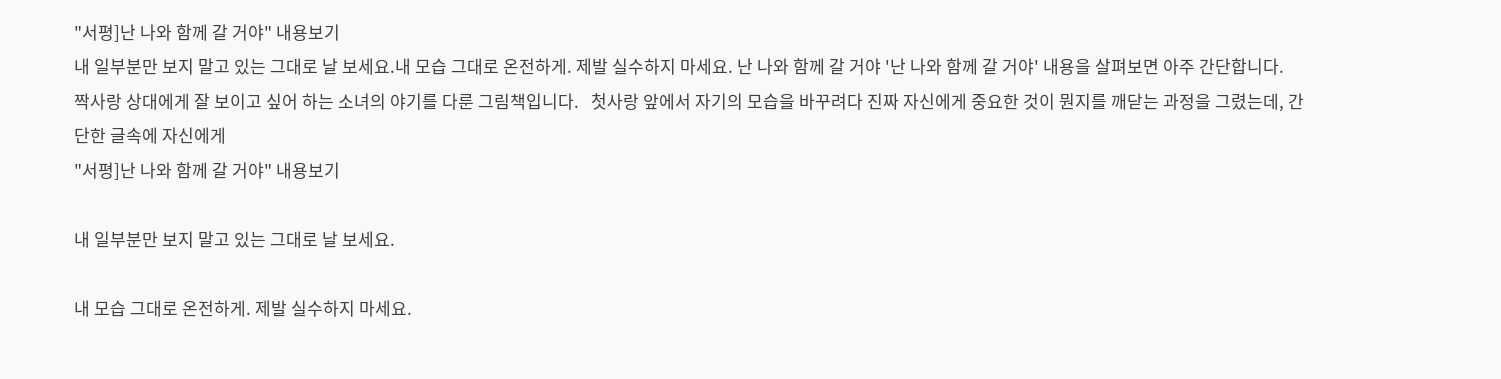"서평]난 나와 함께 갈 거야" 내용보기
내 일부분만 보지 말고 있는 그대로 날 보세요.내 모습 그대로 온전하게. 제발 실수하지 마세요. 난 나와 함께 갈 거야 '난 나와 함께 갈 거야' 내용을 살펴보면 아주 간단합니다.  짝사랑 상대에게 잘 보이고 싶어 하는 소녀의 야기를 다룬 그림책입니다.   첫사랑 앞에서 자기의 모습을 바꾸려다 진짜 자신에게 중요한 것이 뭔지를 깨닫는 과정을 그렸는데, 간단한 글속에 자신에게
"서평]난 나와 함께 갈 거야" 내용보기

내 일부분만 보지 말고 있는 그대로 날 보세요.

내 모습 그대로 온전하게. 제발 실수하지 마세요.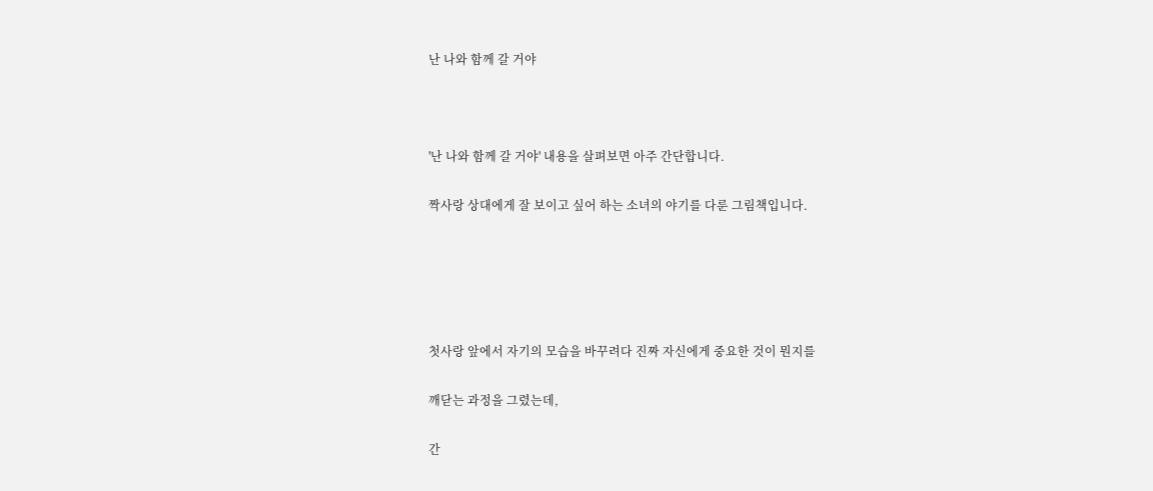난 나와 함께 갈 거야



'난 나와 함께 갈 거야' 내용을 살펴보면 아주 간단합니다.

짝사랑 상대에게 잘 보이고 싶어 하는 소녀의 야기를 다룬 그림책입니다.





첫사랑 앞에서 자기의 모습을 바꾸려다 진짜 자신에게 중요한 것이 뭔지를

깨닫는 과정을 그렸는데,

간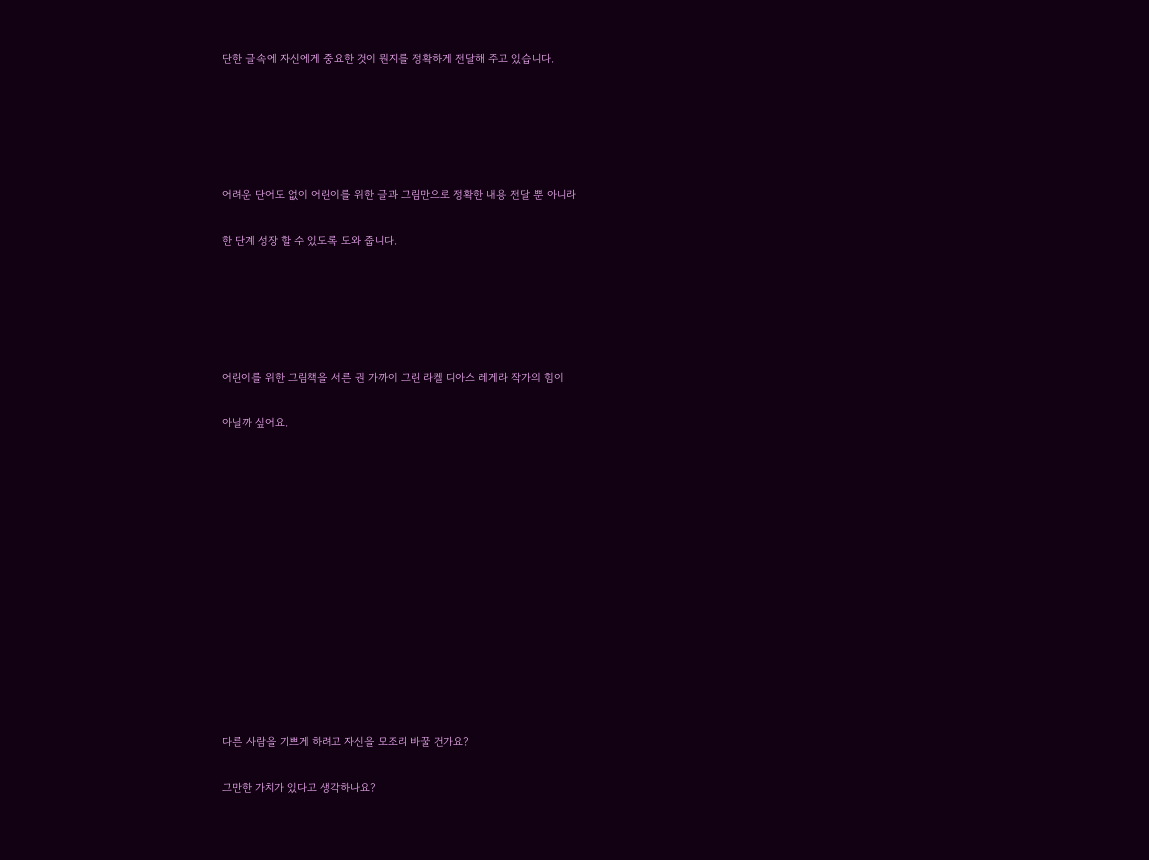단한 글속에 자신에게 중요한 것이 뭔지를 정확하게 전달해 주고 있습니다.





어려운 단어도 없이 어린이를 위한 글과 그림만으로 정확한 내용 전달 뿐 아니라

한 단계 성장 할 수 있도록 도와 줍니다.





어린이를 위한 그림책을 서른 권 가까이 그린 라켈 디아스 레게라 작가의 힘이

아닐까 싶어요.













다른 사람을 기쁘게 하려고 자신을 모조리 바꿀 건가요?

그만한 가치가 있다고 생각하나요?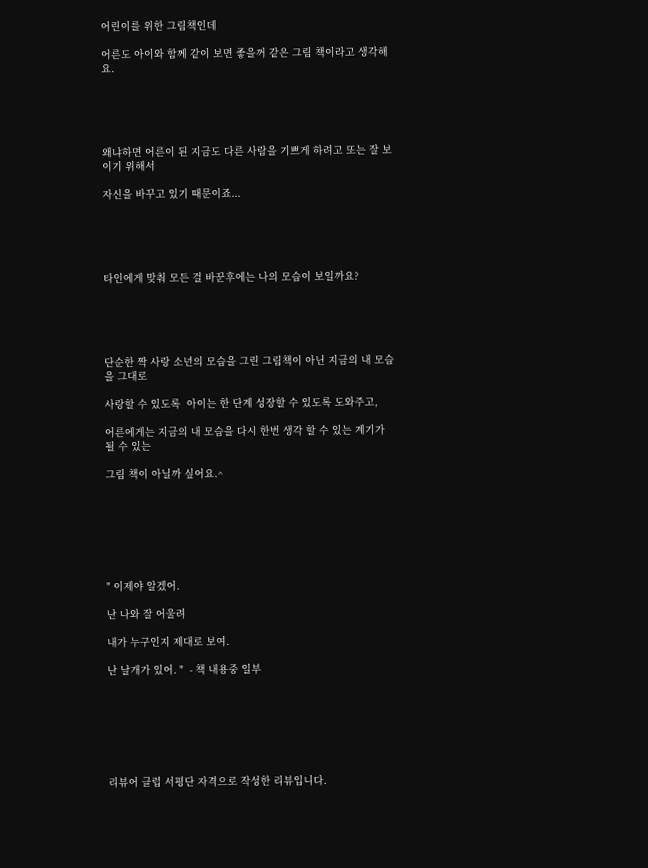어린이를 위한 그림책인데

어른도 아이와 함께 같이 보면 좋을꺼 같은 그림 책이라고 생각해요.





왜냐하면 어른이 된 지금도 다른 사람을 기쁘게 하려고 또는 잘 보이기 위해서

자신을 바꾸고 있기 때문이죠...





타인에게 맞춰 모든 걸 바꾼후에는 나의 모습이 보일까요?





단순한 짝 사랑 소년의 모습을 그린 그림책이 아닌 지금의 내 모습을 그대로

사랑할 수 있도록  아이는 한 단계 성장할 수 있도록 도와주고,

어른에게는 지금의 내 모습을 다시 한번 생각 할 수 있는 계기가 될 수 있는

그림 책이 아닐까 싶어요.^







" 이제야 알겠어.

난 나와 잘 어울려

내가 누구인지 제대로 보여.

난 날개가 있어. "  - 책 내용중 일부







리뷰어 클럽 서평단 자격으로 작성한 리뷰입니다.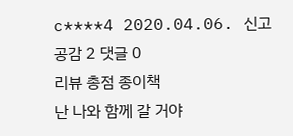c****4 2020.04.06. 신고 공감 2 댓글 0
리뷰 총점 종이책
난 나와 함께 갈 거야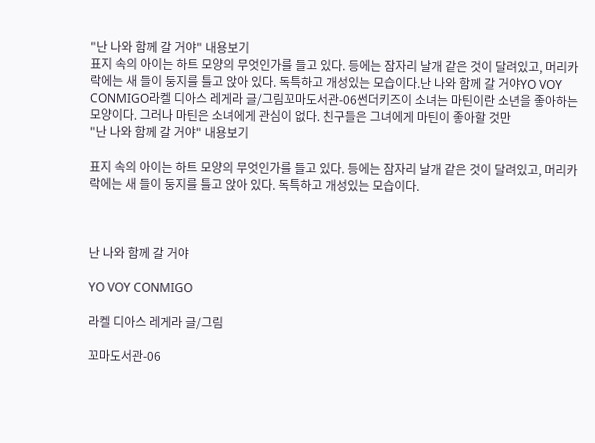"난 나와 함께 갈 거야" 내용보기
표지 속의 아이는 하트 모양의 무엇인가를 들고 있다. 등에는 잠자리 날개 같은 것이 달려있고, 머리카락에는 새 들이 둥지를 틀고 앉아 있다. 독특하고 개성있는 모습이다.난 나와 함께 갈 거야YO VOY CONMIGO라켈 디아스 레게라 글/그림꼬마도서관-06썬더키즈이 소녀는 마틴이란 소년을 좋아하는 모양이다. 그러나 마틴은 소녀에게 관심이 없다. 친구들은 그녀에게 마틴이 좋아할 것만
"난 나와 함께 갈 거야" 내용보기

표지 속의 아이는 하트 모양의 무엇인가를 들고 있다. 등에는 잠자리 날개 같은 것이 달려있고, 머리카락에는 새 들이 둥지를 틀고 앉아 있다. 독특하고 개성있는 모습이다.



난 나와 함께 갈 거야

YO VOY CONMIGO

라켈 디아스 레게라 글/그림

꼬마도서관-06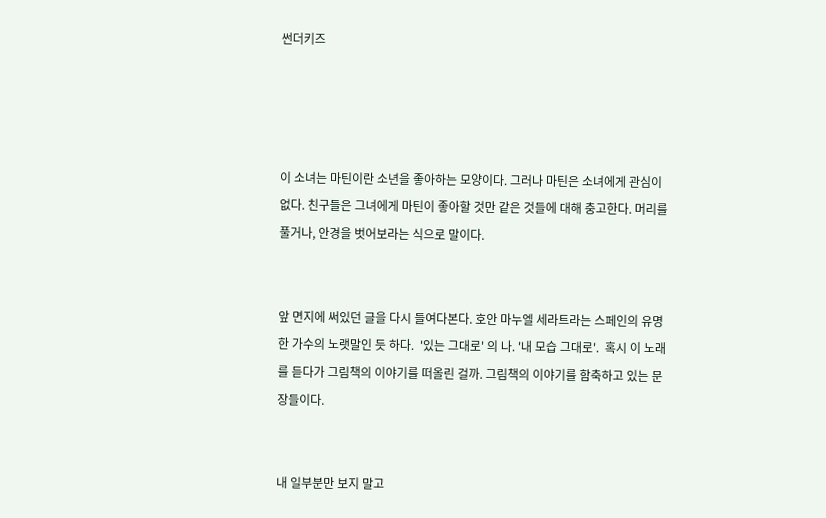썬더키즈




이 소녀는 마틴이란 소년을 좋아하는 모양이다. 그러나 마틴은 소녀에게 관심이 없다. 친구들은 그녀에게 마틴이 좋아할 것만 같은 것들에 대해 충고한다. 머리를 풀거나, 안경을 벗어보라는 식으로 말이다.


앞 면지에 써있던 글을 다시 들여다본다. 호안 마누엘 세라트라는 스페인의 유명한 가수의 노랫말인 듯 하다.  '있는 그대로' 의 나. '내 모습 그대로'.  혹시 이 노래를 듣다가 그림책의 이야기를 떠올린 걸까. 그림책의 이야기를 함축하고 있는 문장들이다.


내 일부분만 보지 말고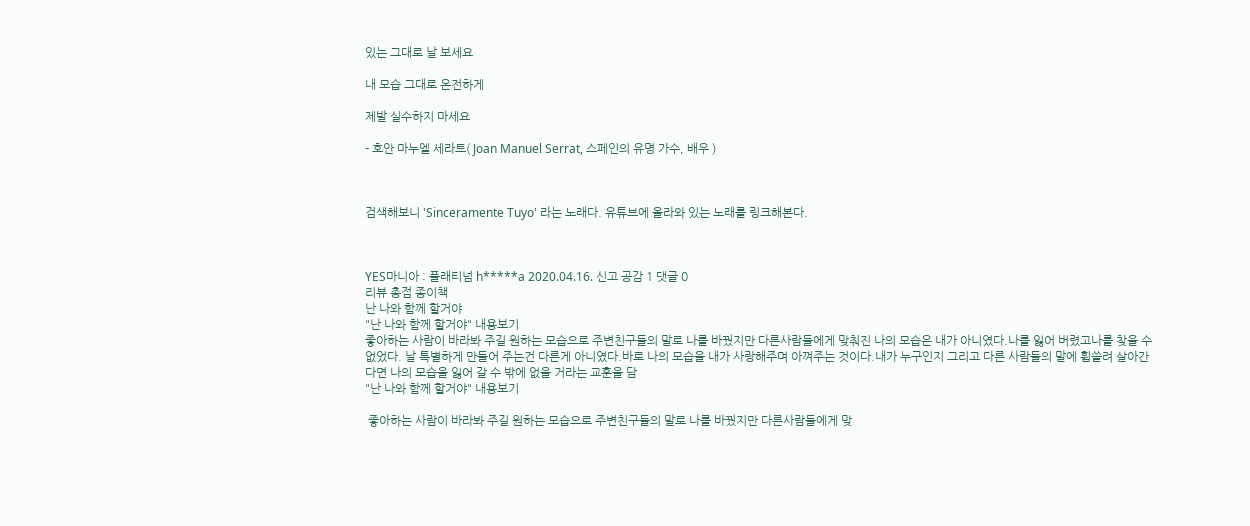있는 그대로 날 보세요

내 모습 그대로 온전하게

제발 실수하지 마세요

- 호안 마누엘 세라트( Joan Manuel Serrat, 스페인의 유명 가수, 배우 )



검색해보니 'Sinceramente Tuyo' 라는 노래다. 유튜브에 올라와 있는 노래를 링크해본다.



YES마니아 : 플래티넘 h*****a 2020.04.16. 신고 공감 1 댓글 0
리뷰 총점 종이책
난 나와 함께 할거야
"난 나와 함께 할거야" 내용보기
좋아하는 사람이 바라봐 주길 원하는 모습으로 주변친구들의 말로 나를 바꿨지만 다른사람들에게 맞춰진 나의 모습은 내가 아니였다.나를 잃어 버렸고나를 찾을 수 없었다. 날 특별하게 만들어 주는건 다른게 아니였다.바로 나의 모습을 내가 사랑해주며 아껴주는 것이다.내가 누구인지 그리고 다른 사람들의 말에 휩쓸려 살아간다면 나의 모습을 잃어 갈 수 밖에 없을 거라는 교훈을 담
"난 나와 함께 할거야" 내용보기

 좋아하는 사람이 바라봐 주길 원하는 모습으로 주변친구들의 말로 나를 바꿨지만 다른사람들에게 맞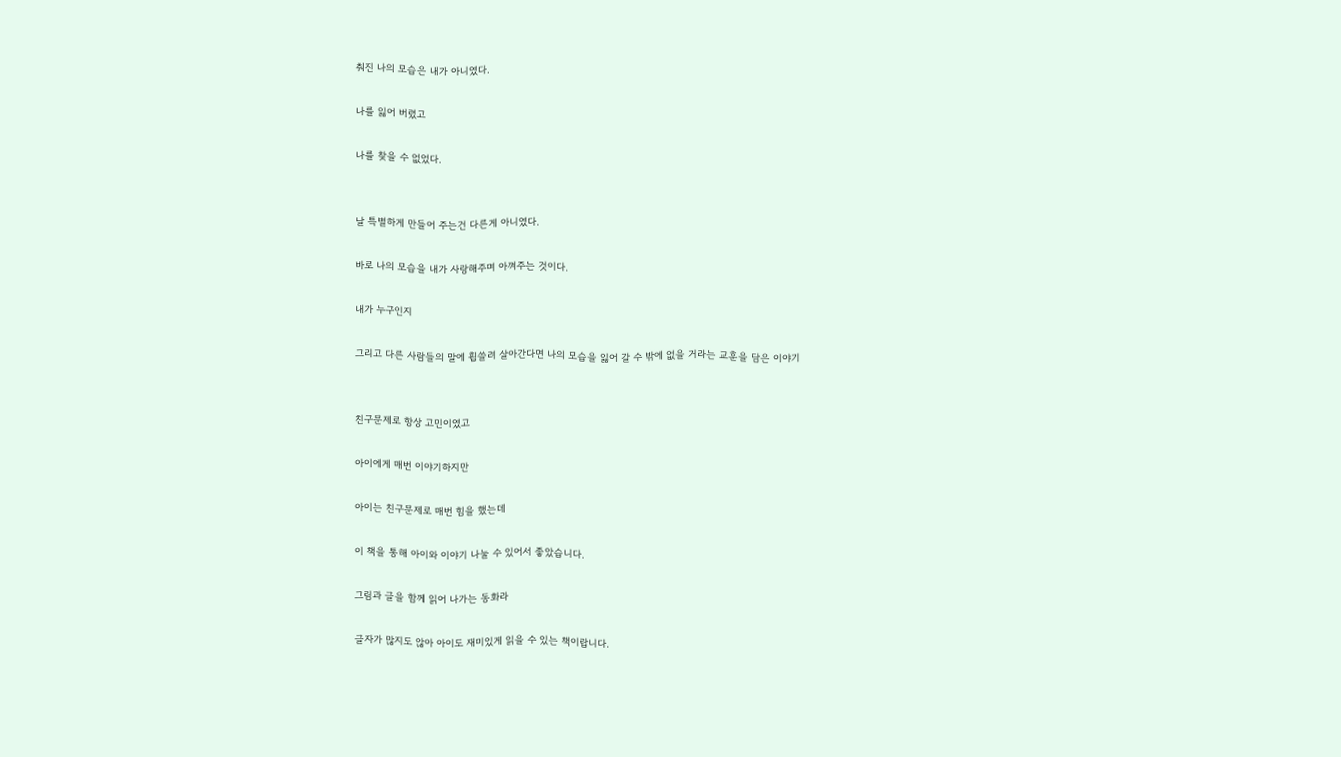춰진 나의 모습은 내가 아니였다.

나를 잃어 버렸고

나를 찾을 수 없었다.


날 특별하게 만들어 주는건 다른게 아니였다.

바로 나의 모습을 내가 사랑해주며 아껴주는 것이다.

내가 누구인지

그리고 다른 사람들의 말에 휩쓸려 살아간다면 나의 모습을 잃어 갈 수 밖에 없을 거라는 교훈을 담은 이야기


친구문제로 항상 고민이였고

아이에게 매번 이야기하지만

아이는 친구문제로 매번 힘을 했는데

이 책을 통해 아이와 이야기 나눌 수 있어서 좋았습니다.

그림과 글을 함께 읽어 나가는 동화라

글자가 많지도 않아 아이도 재미있게 읽을 수 있는 책이랍니다.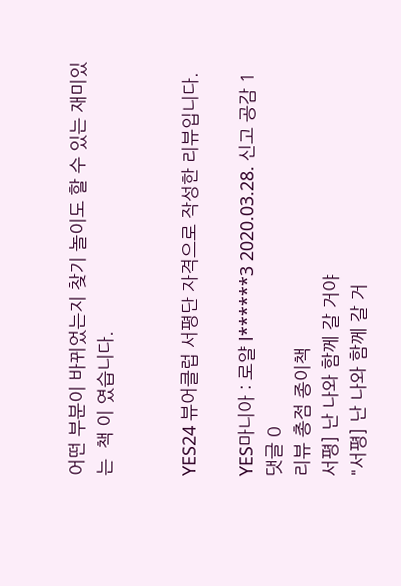어떤 부분이 바뀌었는지 찾기 놀이도 할 수 있는 재미있는  책 이 였습니다.


YES24 뷰어클럽 서평단 자격으로 작성한 리뷰입니다.

YES마니아 : 로얄 l******3 2020.03.28. 신고 공감 1 댓글 0
리뷰 총점 종이책
서평] 난 나와 함께 갈 거야
"서평] 난 나와 함께 갈 거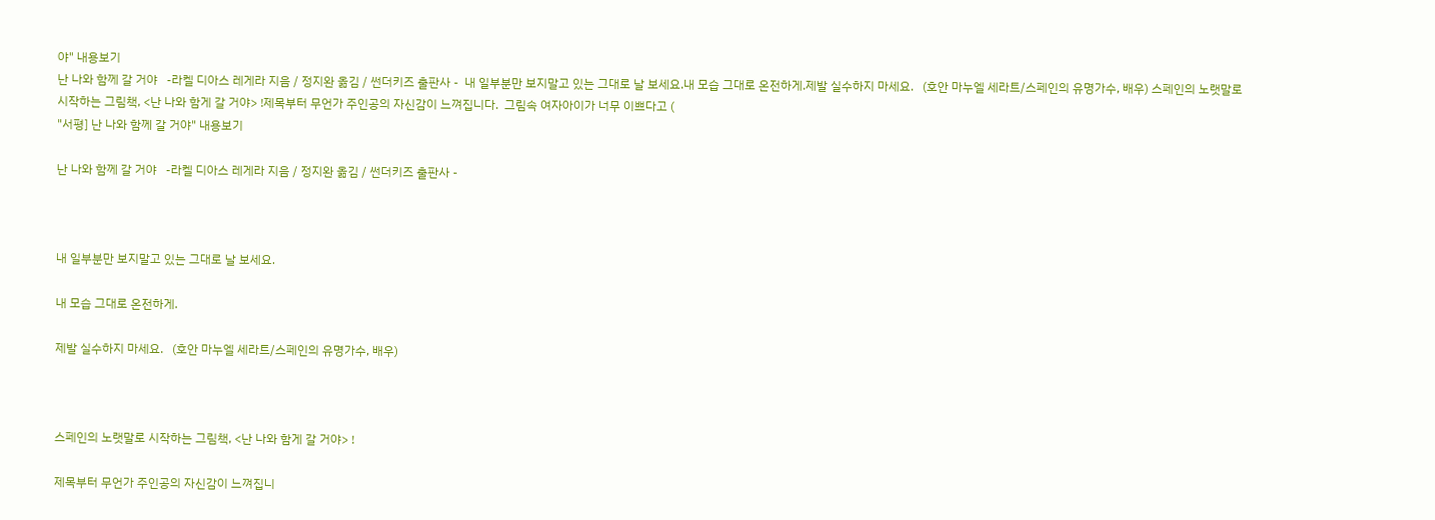야" 내용보기
난 나와 함께 갈 거야   -라켈 디아스 레게라 지음 / 정지완 옮김 / 썬더키즈 출판사 -  내 일부분만 보지말고 있는 그대로 날 보세요.내 모습 그대로 온전하게.제발 실수하지 마세요.   (호안 마누엘 세라트/스페인의 유명가수, 배우) 스페인의 노랫말로 시작하는 그림책, <난 나와 함게 갈 거야> !제목부터 무언가 주인공의 자신감이 느껴집니다.  그림속 여자아이가 너무 이쁘다고 (
"서평] 난 나와 함께 갈 거야" 내용보기

난 나와 함께 갈 거야   -라켈 디아스 레게라 지음 / 정지완 옮김 / 썬더키즈 출판사 -



내 일부분만 보지말고 있는 그대로 날 보세요.

내 모습 그대로 온전하게.

제발 실수하지 마세요.   (호안 마누엘 세라트/스페인의 유명가수, 배우)



스페인의 노랫말로 시작하는 그림책, <난 나와 함게 갈 거야> !

제목부터 무언가 주인공의 자신감이 느껴집니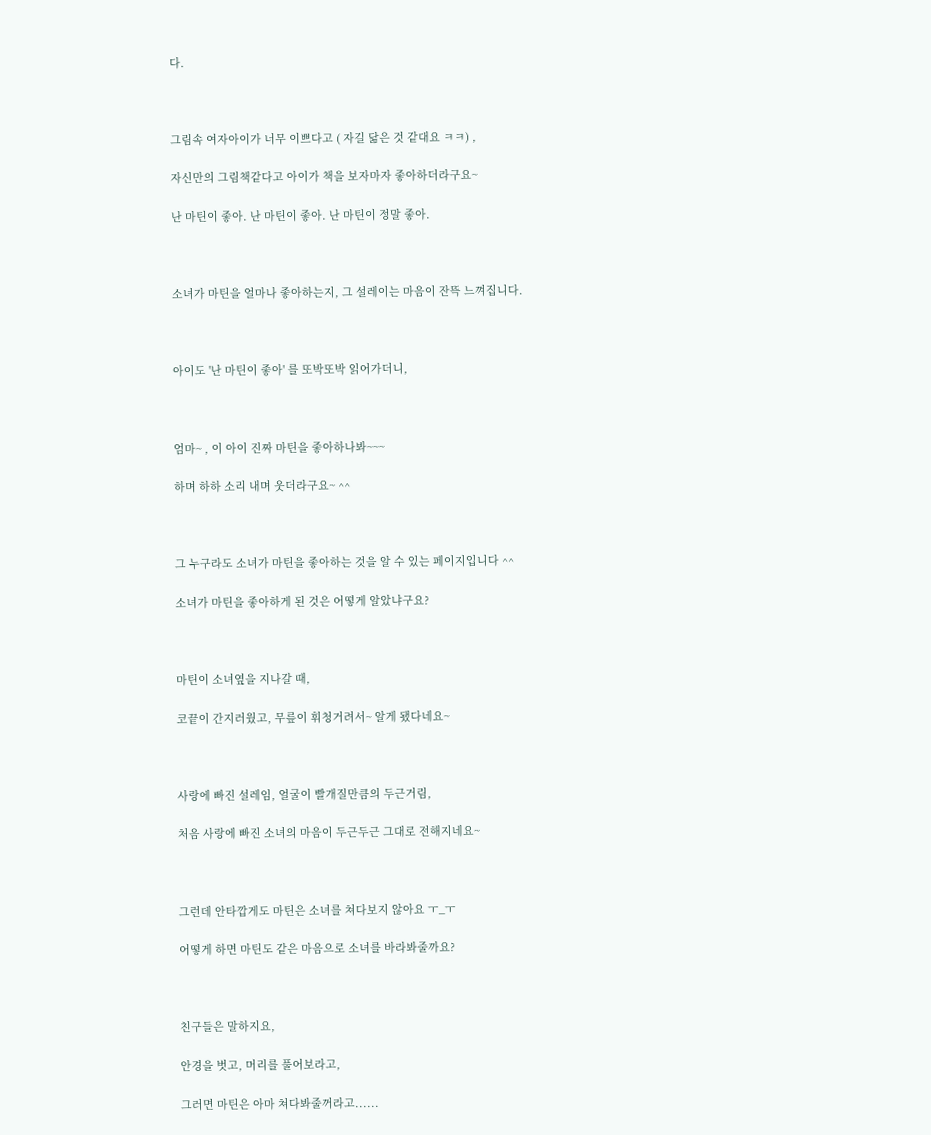다.



그림속 여자아이가 너무 이쁘다고 ( 자길 닮은 것 같대요 ㅋㅋ) ,

자신만의 그림책같다고 아이가 책을 보자마자 좋아하더라구요~

난 마틴이 좋아. 난 마틴이 좋아. 난 마틴이 정말 좋아.



소녀가 마틴을 얼마나 좋아하는지, 그 설레이는 마음이 잔뜩 느껴집니다.



아이도 '난 마틴이 좋아' 를 또박또박 읽어가더니,



엄마~ , 이 아이 진짜 마틴을 좋아하나봐~~~

하며 하하 소리 내며 웃더라구요~ ^^



그 누구라도 소녀가 마틴을 좋아하는 것을 알 수 있는 페이지입니다 ^^

소녀가 마틴을 좋아하게 된 것은 어떻게 알았냐구요?



마틴이 소녀옆을 지나갈 때,

코끝이 간지러웠고, 무릎이 휘청거려서~ 알게 됐다네요~



사랑에 빠진 설레임, 얼굴이 빨개질만큼의 두근거림,

처음 사랑에 빠진 소녀의 마음이 두근두근 그대로 전해지네요~



그런데 안타깝게도 마틴은 소녀를 쳐다보지 않아요 ㅜ_ㅜ

어떻게 하면 마틴도 같은 마음으로 소녀를 바라봐줄까요?



친구들은 말하지요,

안경을 벗고, 머리를 풀어보라고,

그러면 마틴은 아마 쳐다봐줄꺼라고......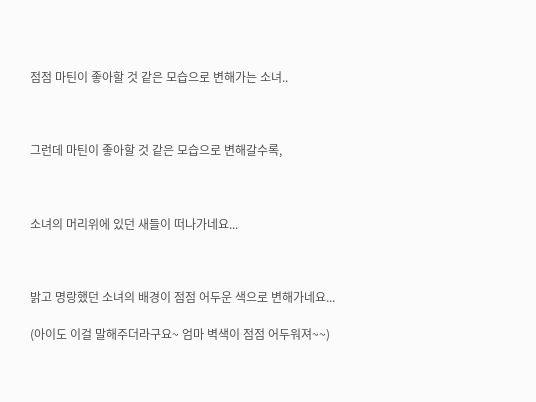점점 마틴이 좋아할 것 같은 모습으로 변해가는 소녀..



그런데 마틴이 좋아할 것 같은 모습으로 변해갈수록,



소녀의 머리위에 있던 새들이 떠나가네요...



밝고 명랑했던 소녀의 배경이 점점 어두운 색으로 변해가네요...

(아이도 이걸 말해주더라구요~ 엄마 벽색이 점점 어두워져~~)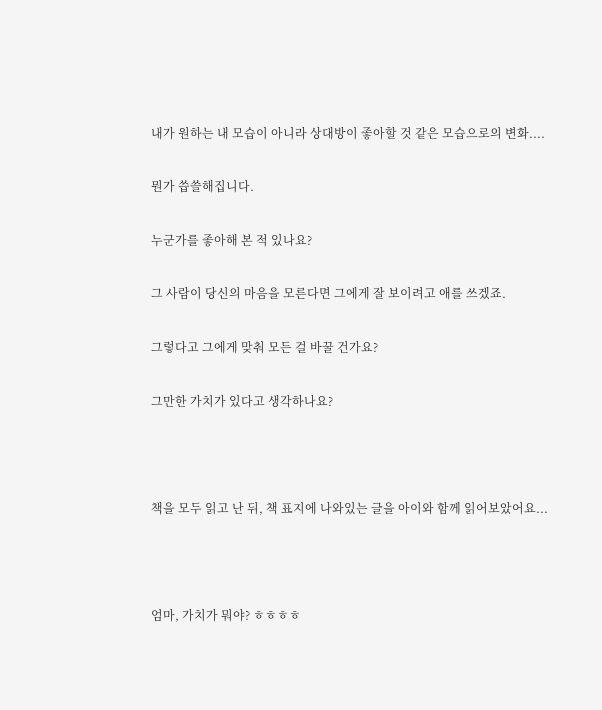내가 원하는 내 모습이 아니라 상대방이 좋아할 것 같은 모습으로의 변화....

뭔가 씁쓸해집니다.

누군가를 좋아해 본 적 있나요?

그 사람이 당신의 마음을 모른다면 그에게 잘 보이려고 애를 쓰겠죠.

그렇다고 그에게 맞춰 모든 걸 바꿀 건가요?

그만한 가치가 있다고 생각하나요?



책을 모두 읽고 난 뒤, 책 표지에 나와있는 글을 아이와 함께 읽어보았어요...



엄마, 가치가 뭐야? ㅎㅎㅎㅎ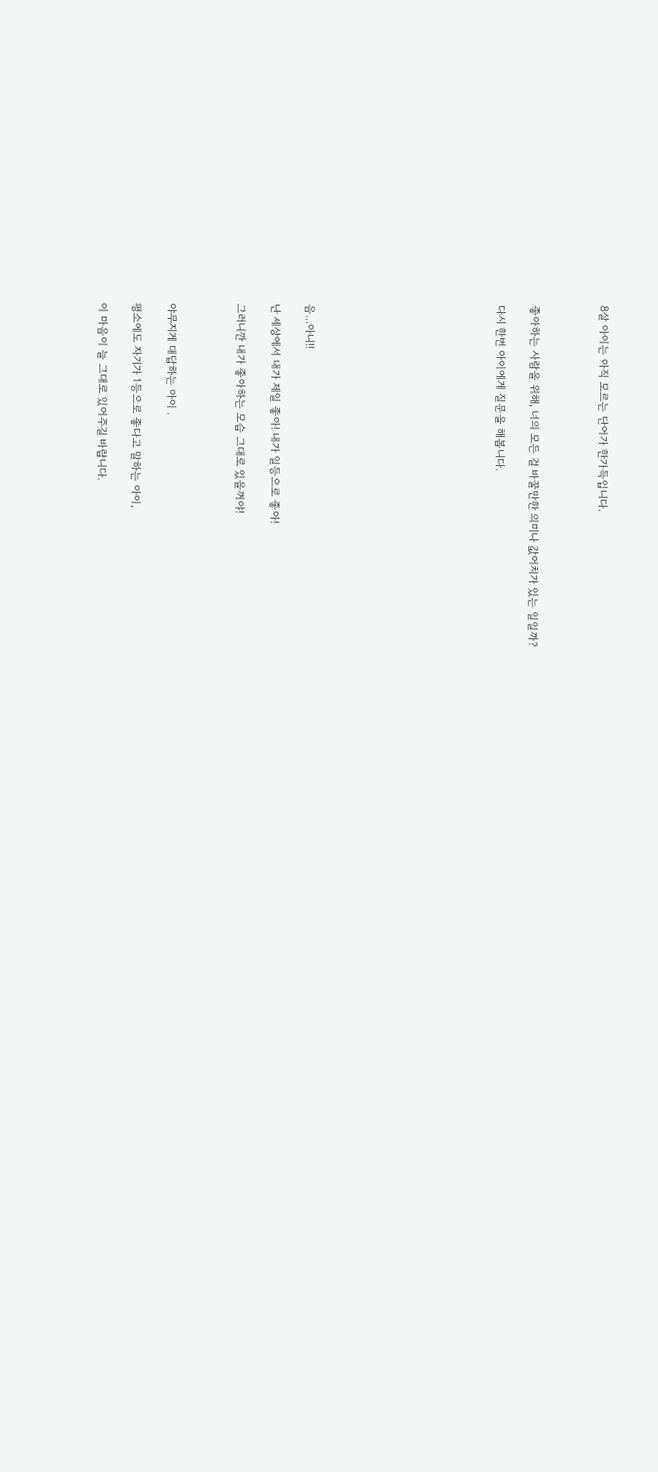8살 아이는 아직 모르는 단어가 한가득입니다.



좋아하는 사람을 위해, 너의 모든 걸 바꿀만한 의미나 값어치가 있는 일일까?

다시 한번 아이에게 질문을 해봅니다.










음...아니!!

난 세상에서 내가 제일 좋아! 내가 일등으로 좋아!

그러니깐 내가 좋아하는 모습 그대로 있을꺼야!



야무지게 대답하는 아이 .

평소에도 자기가 1등으로 좋다고 말하는 아이,

이 마음이 늘 그대로 있어주길 바랍니다.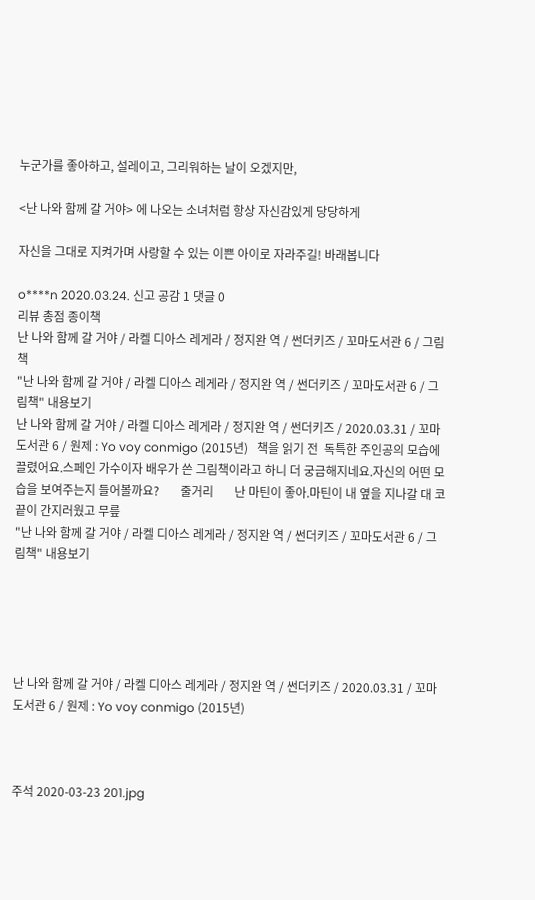누군가를 좋아하고, 설레이고, 그리워하는 날이 오겠지만,

<난 나와 함께 갈 거야> 에 나오는 소녀처럼 항상 자신감있게 당당하게

자신을 그대로 지켜가며 사랑할 수 있는 이쁜 아이로 자라주길! 바래봅니다

o****n 2020.03.24. 신고 공감 1 댓글 0
리뷰 총점 종이책
난 나와 함께 갈 거야 / 라켈 디아스 레게라 / 정지완 역 / 썬더키즈 / 꼬마도서관 6 / 그림책
"난 나와 함께 갈 거야 / 라켈 디아스 레게라 / 정지완 역 / 썬더키즈 / 꼬마도서관 6 / 그림책" 내용보기
난 나와 함께 갈 거야 / 라켈 디아스 레게라 / 정지완 역 / 썬더키즈 / 2020.03.31 / 꼬마도서관 6 / 원제 : Yo voy conmigo (2015년)   책을 읽기 전  독특한 주인공의 모습에 끌렸어요.스페인 가수이자 배우가 쓴 그림책이라고 하니 더 궁금해지네요.자신의 어떤 모습을 보여주는지 들어볼까요?       줄거리       난 마틴이 좋아.마틴이 내 옆을 지나갈 대 코끝이 간지러웠고 무릎
"난 나와 함께 갈 거야 / 라켈 디아스 레게라 / 정지완 역 / 썬더키즈 / 꼬마도서관 6 / 그림책" 내용보기





난 나와 함께 갈 거야 / 라켈 디아스 레게라 / 정지완 역 / 썬더키즈 / 2020.03.31 / 꼬마도서관 6 / 원제 : Yo voy conmigo (2015년)



주석 2020-03-23 201.jpg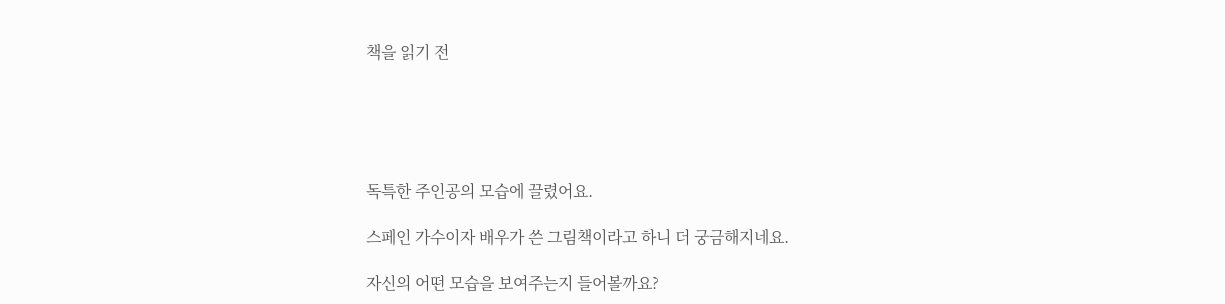책을 읽기 전





독특한 주인공의 모습에 끌렸어요.

스페인 가수이자 배우가 쓴 그림책이라고 하니 더 궁금해지네요.

자신의 어떤 모습을 보여주는지 들어볼까요?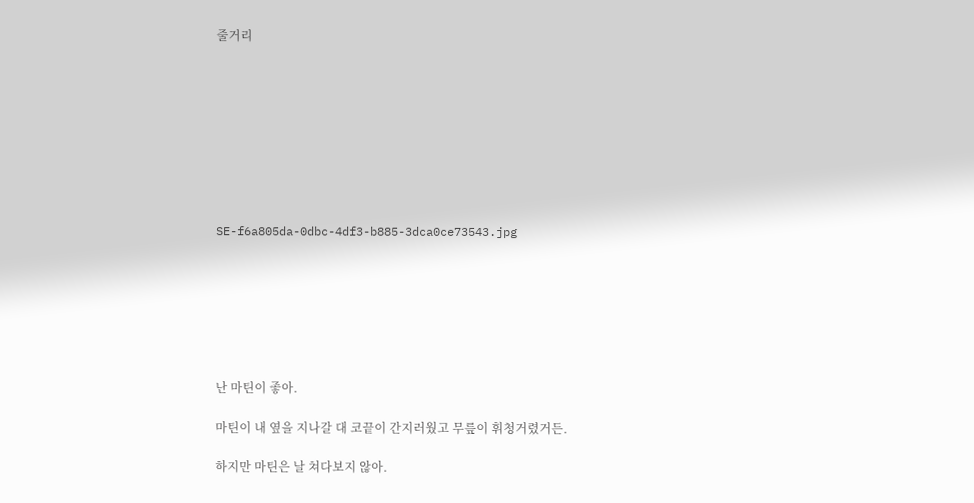줄거리









SE-f6a805da-0dbc-4df3-b885-3dca0ce73543.jpg







난 마틴이 좋아.

마틴이 내 옆을 지나갈 대 코끝이 간지러웠고 무릎이 휘청거렸거든.

하지만 마틴은 날 쳐다보지 않아.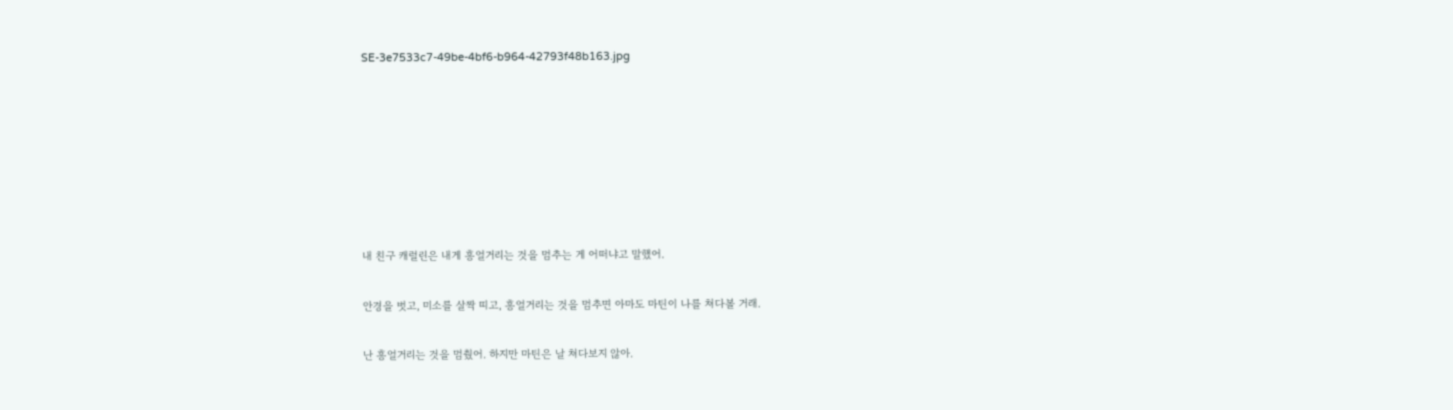SE-3e7533c7-49be-4bf6-b964-42793f48b163.jpg







내 친구 캐럴린은 내게 흥얼거리는 것을 멈추는 게 어떠냐고 말했어.

안경을 벗고, 미소를 살짝 띠고, 흥얼거리는 것을 멈추면 아마도 마틴이 나를 쳐다볼 거래.

난 흥얼거리는 것을 멈췄어. 하지만 마틴은 날 쳐다보지 않아.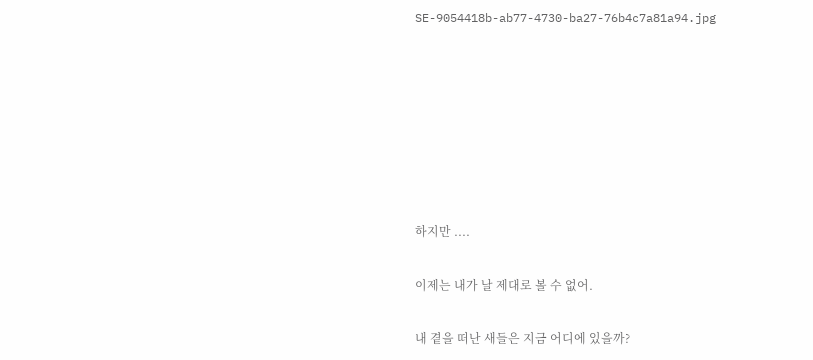SE-9054418b-ab77-4730-ba27-76b4c7a81a94.jpg







하지만 ....

이제는 내가 날 제대로 볼 수 없어.

내 곁을 떠난 새들은 지금 어디에 있을까?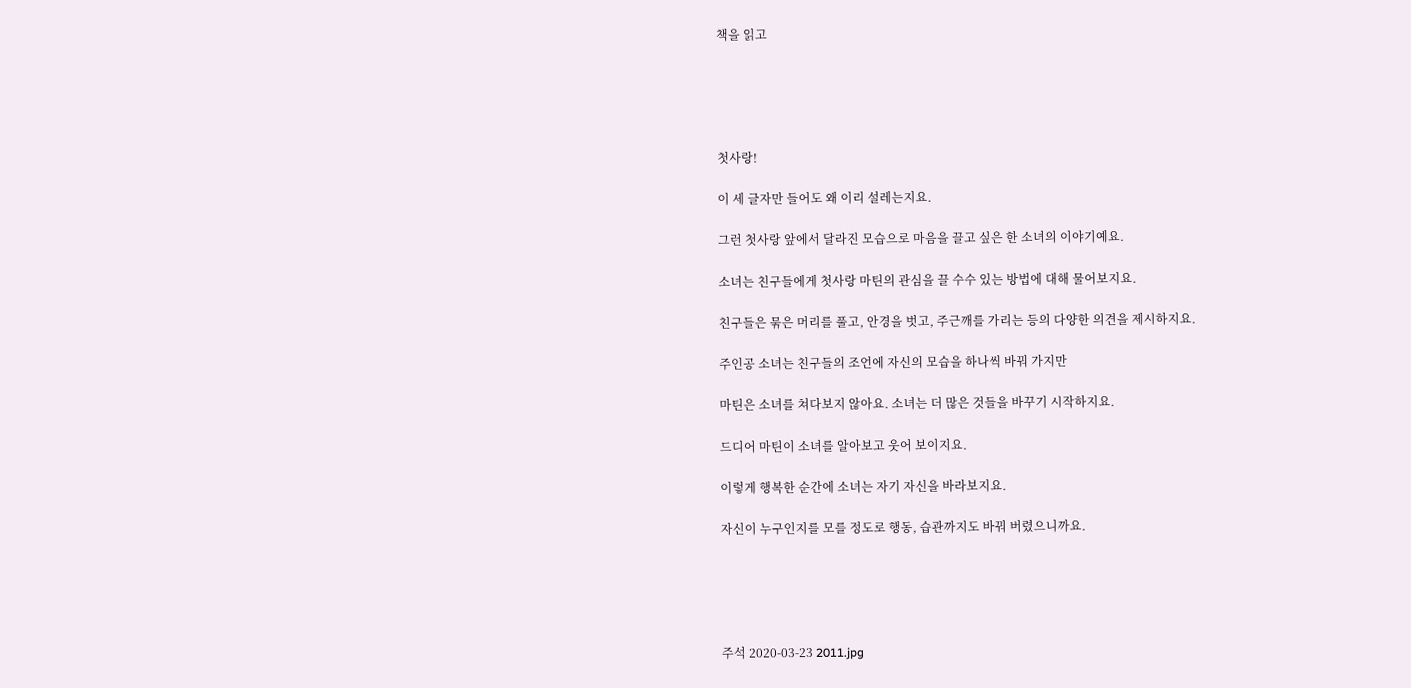책을 읽고





첫사랑!

이 세 글자만 들어도 왜 이리 설레는지요.

그런 첫사랑 앞에서 달라진 모습으로 마음을 끌고 싶은 한 소녀의 이야기예요.

소녀는 친구들에게 첫사랑 마틴의 관심을 끌 수수 있는 방법에 대해 물어보지요.

친구들은 묶은 머리를 풀고, 안경을 벗고, 주근깨를 가리는 등의 다양한 의견을 제시하지요.

주인공 소녀는 친구들의 조언에 자신의 모습을 하나씩 바꿔 가지만

마틴은 소녀를 쳐다보지 않아요. 소녀는 더 많은 것들을 바꾸기 시작하지요.

드디어 마틴이 소녀를 알아보고 웃어 보이지요.

이렇게 행복한 순간에 소녀는 자기 자신을 바라보지요.

자신이 누구인지를 모를 정도로 행동, 습관까지도 바꿔 버렸으니까요.





주석 2020-03-23 2011.jpg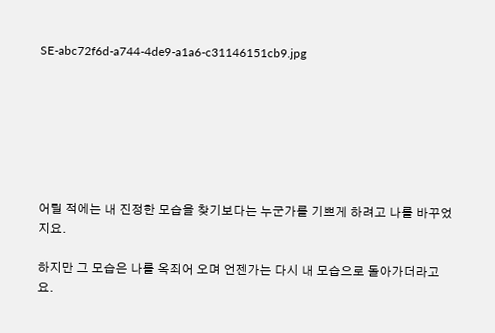SE-abc72f6d-a744-4de9-a1a6-c31146151cb9.jpg







어릴 적에는 내 진정한 모습을 찾기보다는 누군가를 기쁘게 하려고 나를 바꾸었지요.

하지만 그 모습은 나를 옥죄어 오며 언젠가는 다시 내 모습으로 돌아가더라고요.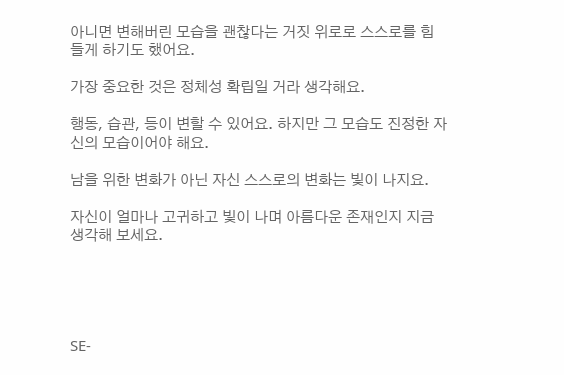아니면 변해버린 모습을 괜찮다는 거짓 위로로 스스로를 힘들게 하기도 했어요.

가장 중요한 것은 정체성 확립일 거라 생각해요.

행동, 습관, 등이 변할 수 있어요. 하지만 그 모습도 진정한 자신의 모습이어야 해요.

남을 위한 변화가 아닌 자신 스스로의 변화는 빛이 나지요.

자신이 얼마나 고귀하고 빛이 나며 아름다운 존재인지 지금 생각해 보세요.





SE-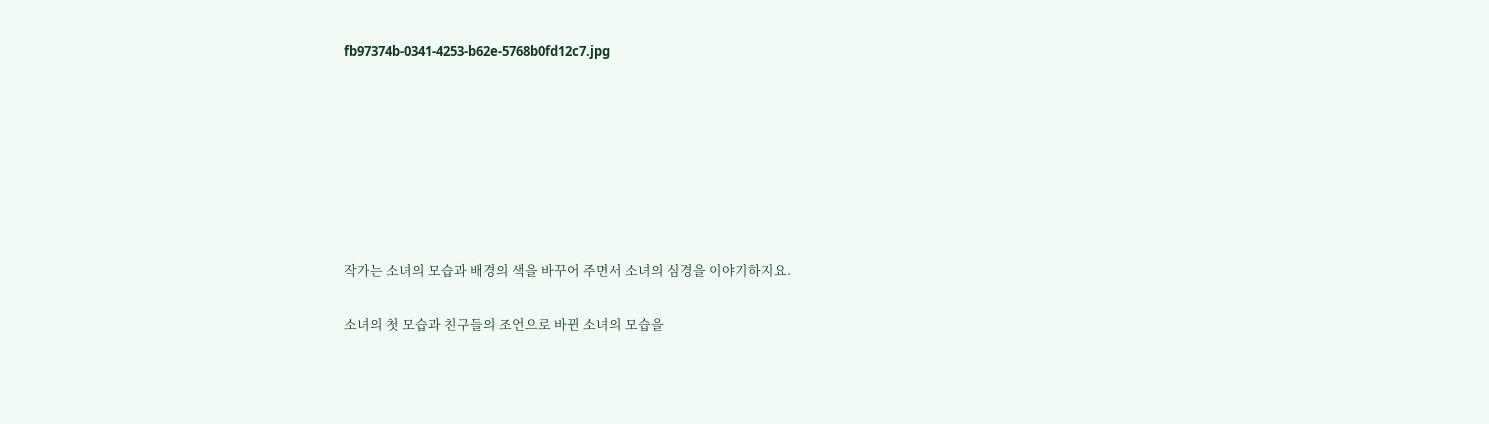fb97374b-0341-4253-b62e-5768b0fd12c7.jpg







작가는 소녀의 모습과 배경의 색을 바꾸어 주면서 소녀의 심경을 이야기하지요.

소녀의 첫 모습과 친구들의 조언으로 바뀐 소녀의 모습을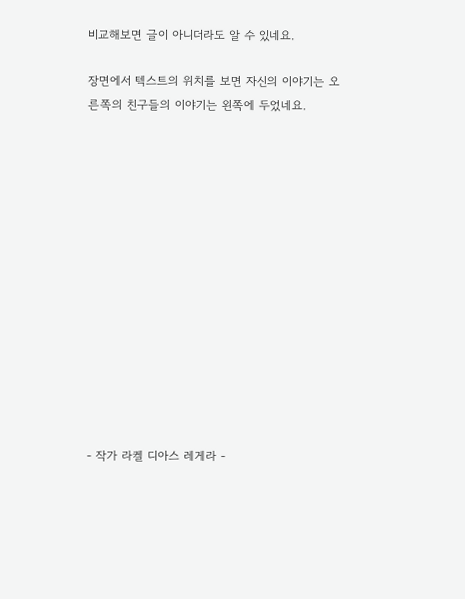비교해보면 글이 아니더라도 알 수 있네요.

장면에서 텍스트의 위치를 보면 자신의 이야기는 오른쪽의 친구들의 이야기는 왼쪽에 두었네요.














- 작가 라켈 디아스 레게라 -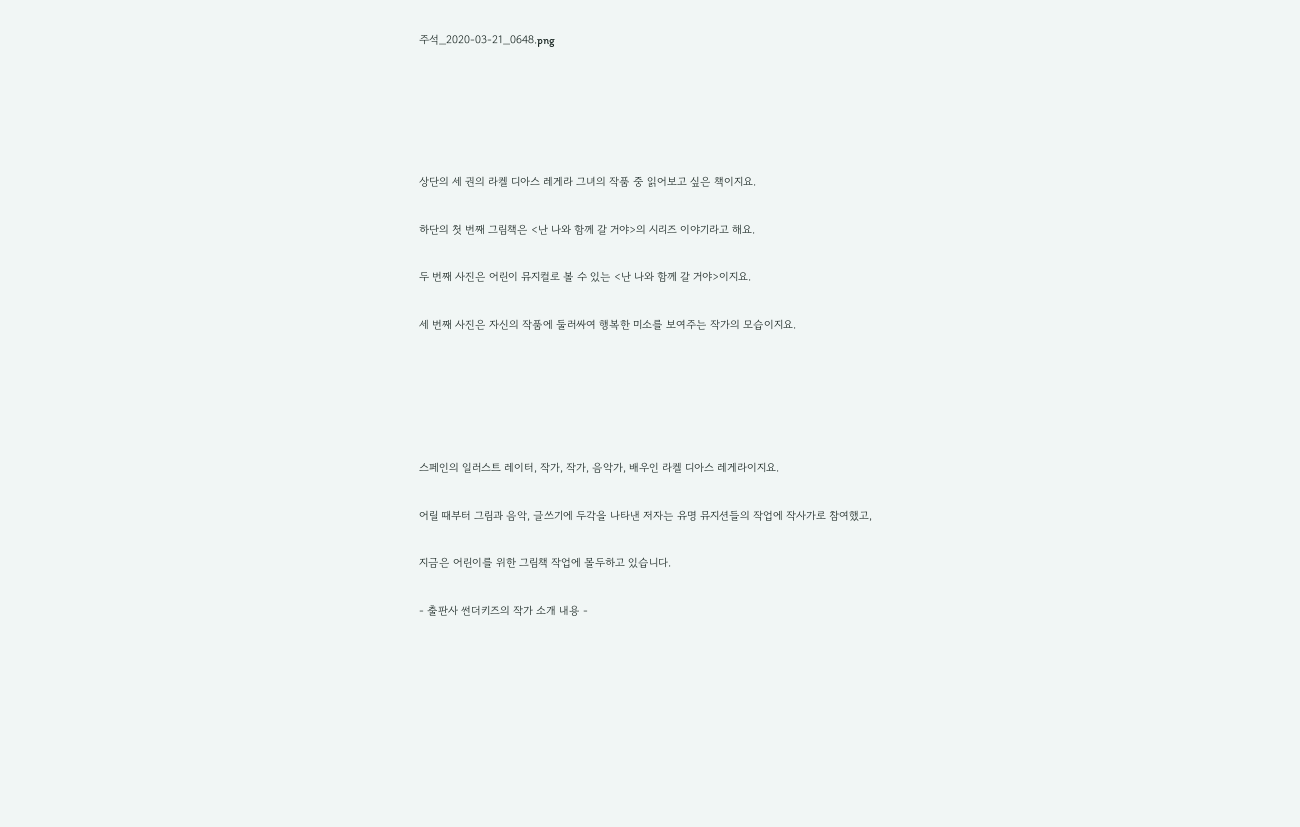주석_2020-03-21_0648.png





상단의 세 권의 라켈 디아스 레게라 그녀의 작품 중 읽어보고 싶은 책이지요.

하단의 첫 번째 그림책은 <난 나와 함께 갈 거야>의 시리즈 이야기라고 해요.

두 번째 사진은 어린이 뮤지컬로 볼 수 있는 <난 나와 함께 갈 거야>이지요.

세 번째 사진은 자신의 작품에 둘러싸여 행복한 미소를 보여주는 작가의 모습이지요.





스페인의 일러스트 레이터, 작가, 작가, 음악가, 배우인 라켈 디아스 레게라이지요.

어릴 때부터 그림과 음악, 글쓰기에 두각을 나타낸 저자는 유명 뮤지션들의 작업에 작사가로 참여했고,

지금은 어린이를 위한 그림책 작업에 몰두하고 있습니다.

- 출판사 썬더키즈의 작가 소개 내용 -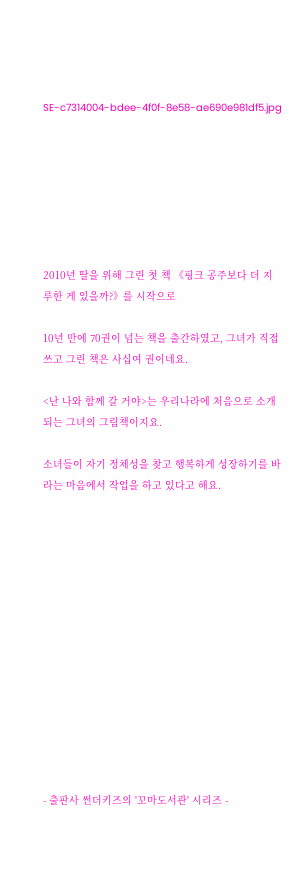SE-c7314004-bdee-4f0f-8e58-ae690e981df5.jpg







2010년 딸을 위해 그린 첫 책 《핑크 공주보다 더 지루한 게 있을까?》를 시작으로

10년 만에 70권이 넘는 책을 출간하였고, 그녀가 직접 쓰고 그린 책은 사십여 권이네요.

<난 나와 함께 갈 거야>는 우리나라에 처음으로 소개되는 그녀의 그림책이지요.

소녀들이 자기 정체성을 찾고 행복하게 성장하기를 바라는 마음에서 작업을 하고 있다고 해요.














- 출판사 썬더키즈의 '꼬마도서관' 시리즈 -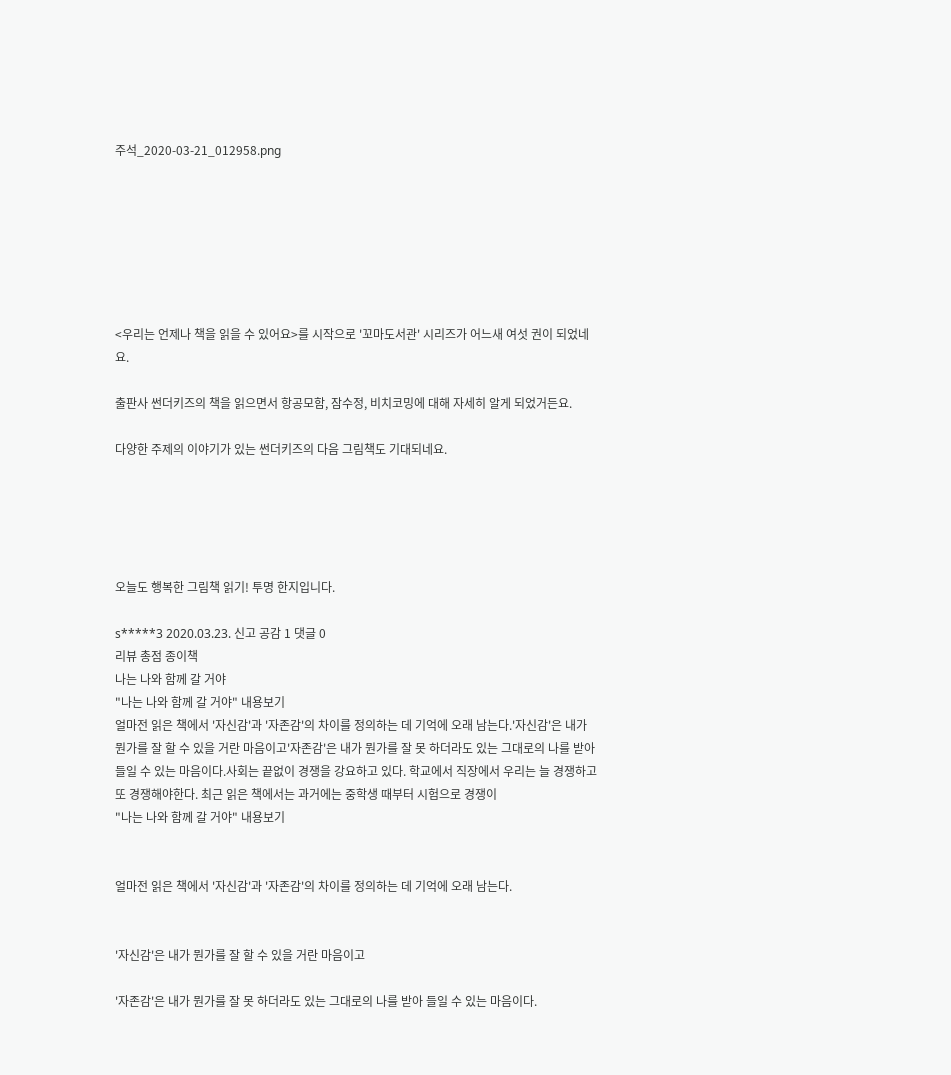주석_2020-03-21_012958.png







<우리는 언제나 책을 읽을 수 있어요>를 시작으로 '꼬마도서관' 시리즈가 어느새 여섯 권이 되었네요.

출판사 썬더키즈의 책을 읽으면서 항공모함, 잠수정, 비치코밍에 대해 자세히 알게 되었거든요.

다양한 주제의 이야기가 있는 썬더키즈의 다음 그림책도 기대되네요.





오늘도 행복한 그림책 읽기! 투명 한지입니다.

s*****3 2020.03.23. 신고 공감 1 댓글 0
리뷰 총점 종이책
나는 나와 함께 갈 거야
"나는 나와 함께 갈 거야" 내용보기
얼마전 읽은 책에서 '자신감'과 '자존감'의 차이를 정의하는 데 기억에 오래 남는다.'자신감'은 내가 뭔가를 잘 할 수 있을 거란 마음이고'자존감'은 내가 뭔가를 잘 못 하더라도 있는 그대로의 나를 받아 들일 수 있는 마음이다.사회는 끝없이 경쟁을 강요하고 있다. 학교에서 직장에서 우리는 늘 경쟁하고 또 경쟁해야한다. 최근 읽은 책에서는 과거에는 중학생 때부터 시험으로 경쟁이
"나는 나와 함께 갈 거야" 내용보기


얼마전 읽은 책에서 '자신감'과 '자존감'의 차이를 정의하는 데 기억에 오래 남는다.


'자신감'은 내가 뭔가를 잘 할 수 있을 거란 마음이고

'자존감'은 내가 뭔가를 잘 못 하더라도 있는 그대로의 나를 받아 들일 수 있는 마음이다.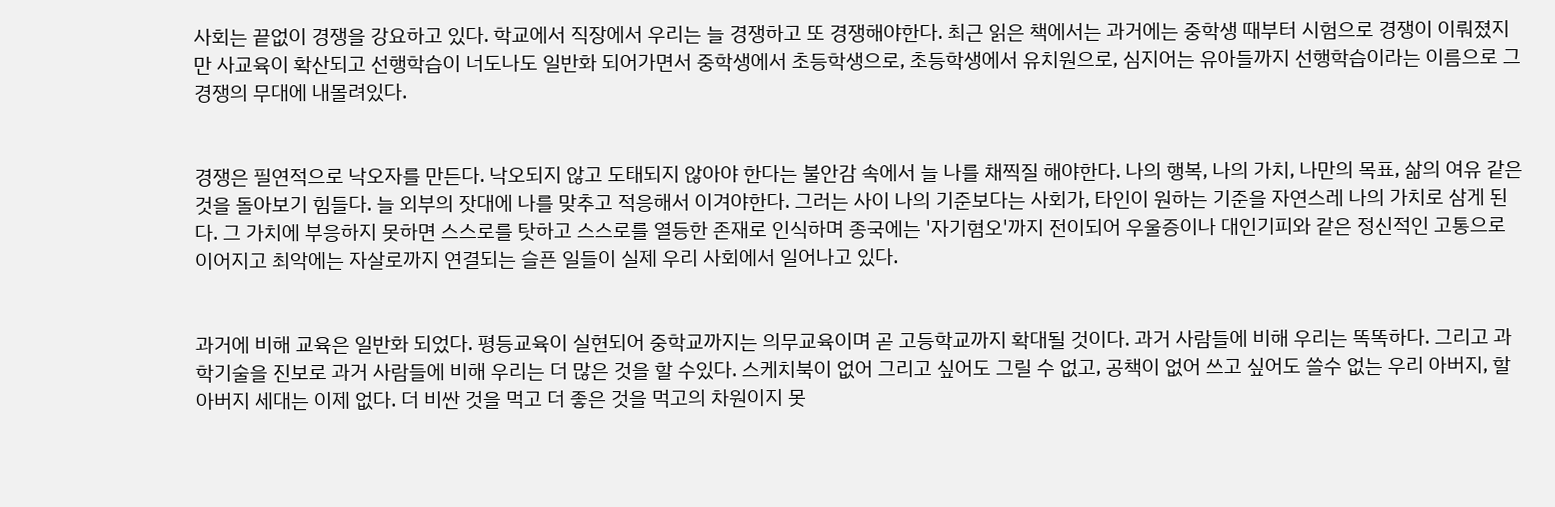사회는 끝없이 경쟁을 강요하고 있다. 학교에서 직장에서 우리는 늘 경쟁하고 또 경쟁해야한다. 최근 읽은 책에서는 과거에는 중학생 때부터 시험으로 경쟁이 이뤄졌지만 사교육이 확산되고 선행학습이 너도나도 일반화 되어가면서 중학생에서 초등학생으로, 초등학생에서 유치원으로, 심지어는 유아들까지 선행학습이라는 이름으로 그 경쟁의 무대에 내몰려있다.


경쟁은 필연적으로 낙오자를 만든다. 낙오되지 않고 도태되지 않아야 한다는 불안감 속에서 늘 나를 채찍질 해야한다. 나의 행복, 나의 가치, 나만의 목표, 삶의 여유 같은 것을 돌아보기 힘들다. 늘 외부의 잣대에 나를 맞추고 적응해서 이겨야한다. 그러는 사이 나의 기준보다는 사회가, 타인이 원하는 기준을 자연스레 나의 가치로 삼게 된다. 그 가치에 부응하지 못하면 스스로를 탓하고 스스로를 열등한 존재로 인식하며 종국에는 '자기혐오'까지 전이되어 우울증이나 대인기피와 같은 정신적인 고통으로 이어지고 최악에는 자살로까지 연결되는 슬픈 일들이 실제 우리 사회에서 일어나고 있다.


과거에 비해 교육은 일반화 되었다. 평등교육이 실현되어 중학교까지는 의무교육이며 곧 고등학교까지 확대될 것이다. 과거 사람들에 비해 우리는 똑똑하다. 그리고 과학기술을 진보로 과거 사람들에 비해 우리는 더 많은 것을 할 수있다. 스케치북이 없어 그리고 싶어도 그릴 수 없고, 공책이 없어 쓰고 싶어도 쓸수 없는 우리 아버지, 할아버지 세대는 이제 없다. 더 비싼 것을 먹고 더 좋은 것을 먹고의 차원이지 못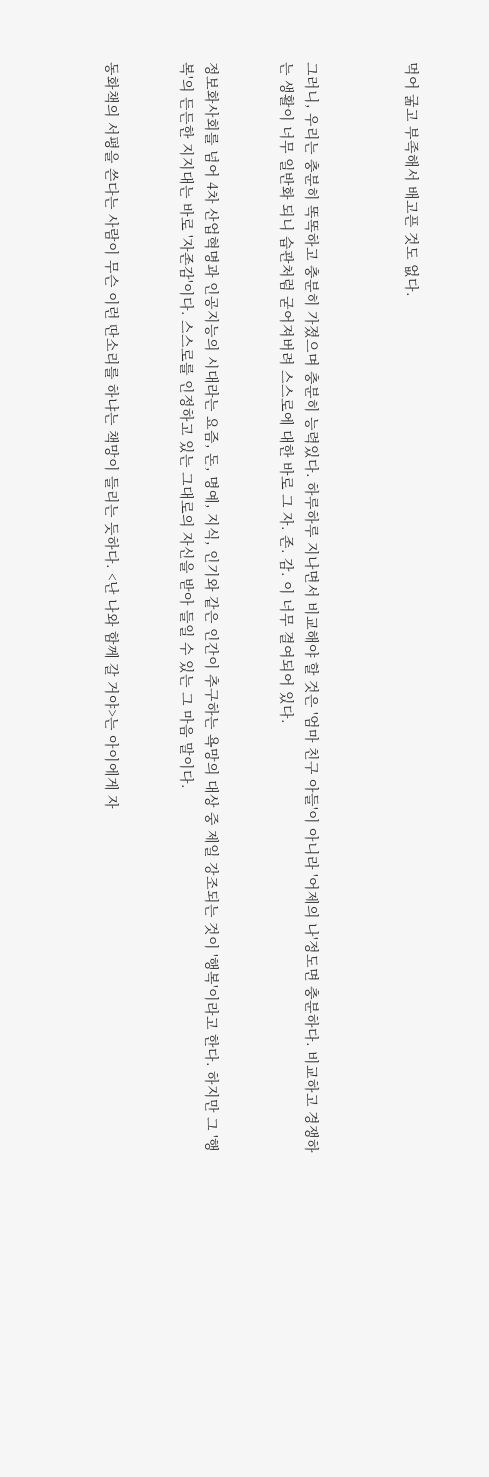먹어 굶고 부족해서 배고픈 것도 없다.



그러니, 우리는 충분히 똑똑하고 충분히 가졌으며 충분히 능력있다. 하루하루 지나면서 비교해야 할 것은 '엄마 친구 아들'이 아니라 '어제의 나'정도면 충분하다. 비교하고 경쟁하는 생활이 너무 일반화 되니 습관처럼 굳어져버려 스스로에 대한 바로 그 자. 존. 감. 이 너무 결여되어 있다.


정보화사회를 넘어 4차 산업혁명과 인공지능의 시대라는 요즘, 돈, 명예, 지식, 인기와 같은 인간이 추구하는 욕망의 대상 중 제일 강조되는 것이 '행복'이라고 한다. 하지만 그 '행복'의 든든한 지지대는 바로 '자존감'이다. 스스로를 인정하고 있는 그대로의 자신을 받아 들일 수 있는 그 마음 말이다.


동화책의 서평을 쓴다는 사람이 무슨 이런 딴소리를 하냐는 책망이 들리는 듯하다. <난 나와 함께 갈 거야>는 아이에게 자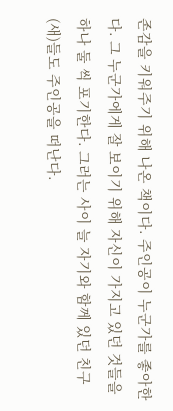존감을 키워주기 위해 나온 책이다. 주인공이 누군가를 좋아한다. 그 누군가에게 잘 보이기 위해 자신이 가지고 있던 것들을 하나 둘 씩 포기한다. 그러는 사이 늘 자기와 함께 있던 친구(새)들도 주인공을 떠난다.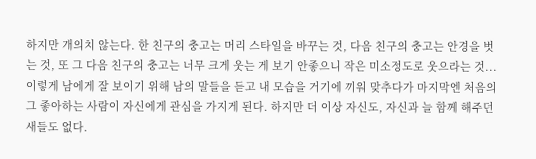하지만 개의치 않는다. 한 친구의 충고는 머리 스타일을 바꾸는 것, 다음 친구의 충고는 안경을 벗는 것, 또 그 다음 친구의 충고는 너무 크게 웃는 게 보기 안좋으니 작은 미소정도로 웃으라는 것... 이렇게 남에게 잘 보이기 위해 남의 말들을 듣고 내 모습을 거기에 끼워 맞추다가 마지막엔 처음의 그 좋아하는 사람이 자신에게 관심을 가지게 된다. 하지만 더 이상 자신도, 자신과 늘 함께 해주던 새들도 없다.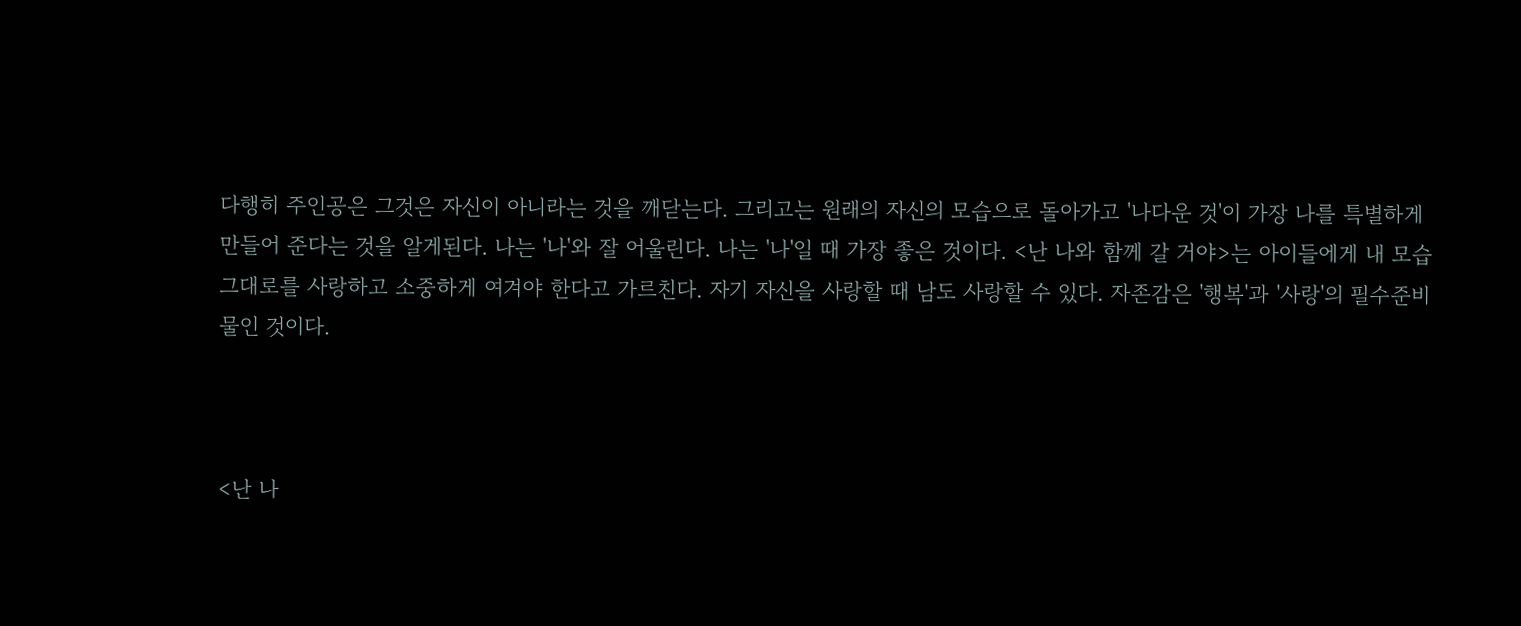다행히 주인공은 그것은 자신이 아니라는 것을 깨닫는다. 그리고는 원래의 자신의 모습으로 돌아가고 '나다운 것'이 가장 나를 특별하게 만들어 준다는 것을 알게된다. 나는 '나'와 잘 어울린다. 나는 '나'일 때 가장 좋은 것이다. <난 나와 함께 갈 거야>는 아이들에게 내 모습 그대로를 사랑하고 소중하게 여겨야 한다고 가르친다. 자기 자신을 사랑할 때 남도 사랑할 수 있다. 자존감은 '행복'과 '사랑'의 필수준비물인 것이다.



<난 나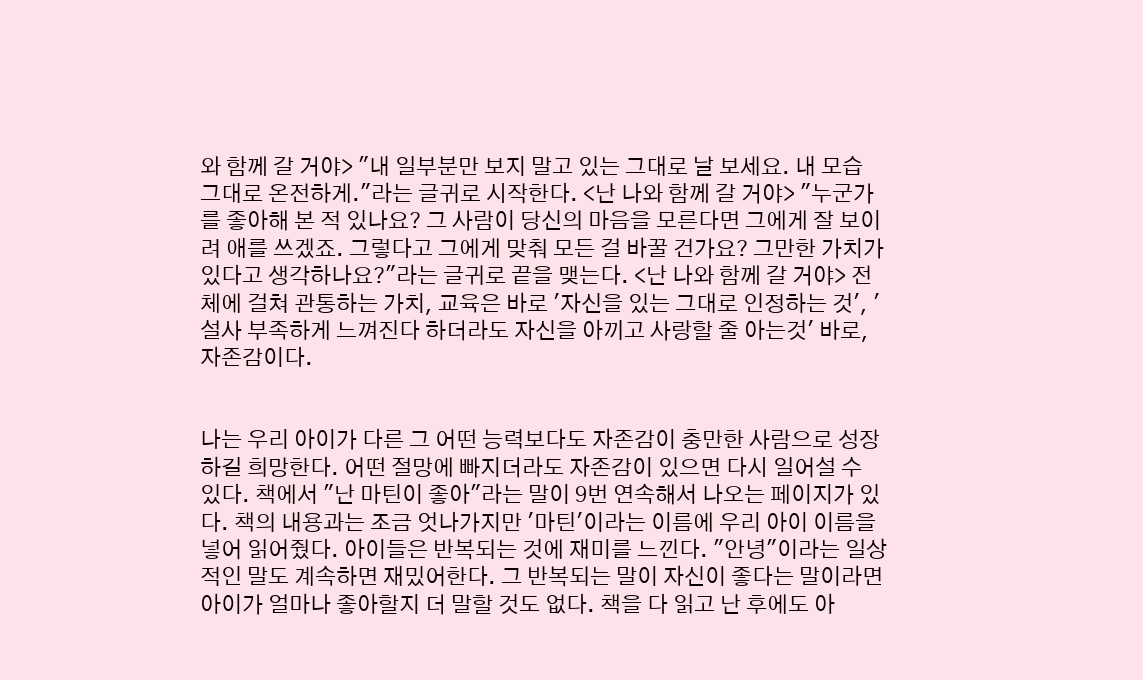와 함께 갈 거야> "내 일부분만 보지 말고 있는 그대로 날 보세요. 내 모습 그대로 온전하게."라는 글귀로 시작한다. <난 나와 함께 갈 거야> "누군가를 좋아해 본 적 있나요? 그 사람이 당신의 마음을 모른다면 그에게 잘 보이려 애를 쓰겠죠. 그렇다고 그에게 맞춰 모든 걸 바꿀 건가요? 그만한 가치가 있다고 생각하나요?"라는 글귀로 끝을 맺는다. <난 나와 함께 갈 거야> 전체에 걸쳐 관통하는 가치, 교육은 바로 '자신을 있는 그대로 인정하는 것', '설사 부족하게 느껴진다 하더라도 자신을 아끼고 사랑할 줄 아는것' 바로, 자존감이다.


나는 우리 아이가 다른 그 어떤 능력보다도 자존감이 충만한 사람으로 성장하길 희망한다. 어떤 절망에 빠지더라도 자존감이 있으면 다시 일어설 수 있다. 책에서 "난 마틴이 좋아"라는 말이 9번 연속해서 나오는 페이지가 있다. 책의 내용과는 조금 엇나가지만 '마틴'이라는 이름에 우리 아이 이름을 넣어 읽어줬다. 아이들은 반복되는 것에 재미를 느낀다. "안녕"이라는 일상적인 말도 계속하면 재밌어한다. 그 반복되는 말이 자신이 좋다는 말이라면 아이가 얼마나 좋아할지 더 말할 것도 없다. 책을 다 읽고 난 후에도 아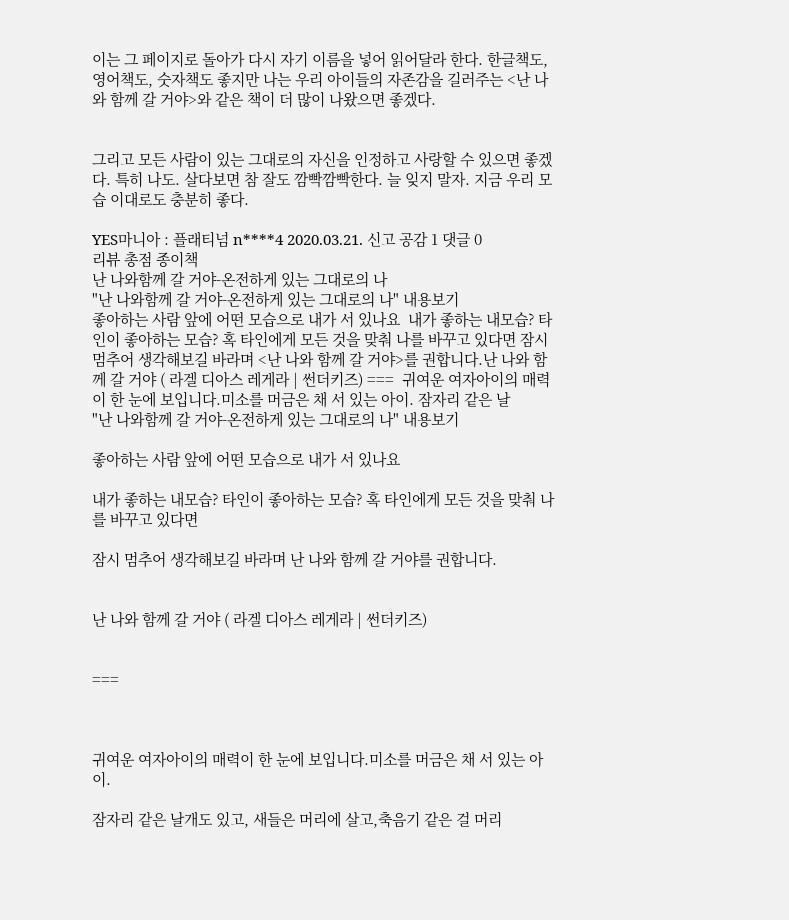이는 그 페이지로 돌아가 다시 자기 이름을 넣어 읽어달라 한다. 한글책도, 영어책도, 숫자책도 좋지만 나는 우리 아이들의 자존감을 길러주는 <난 나와 함께 갈 거야>와 같은 책이 더 많이 나왔으면 좋겠다.


그리고 모든 사람이 있는 그대로의 자신을 인정하고 사랑할 수 있으면 좋겠다. 특히 나도. 살다보면 참 잘도 깜빡깜빡한다. 늘 잊지 말자. 지금 우리 모습 이대로도 충분히 좋다.

YES마니아 : 플래티넘 n****4 2020.03.21. 신고 공감 1 댓글 0
리뷰 총점 종이책
난 나와함께 갈 거야-온전하게 있는 그대로의 나
"난 나와함께 갈 거야-온전하게 있는 그대로의 나" 내용보기
좋아하는 사람 앞에 어떤 모습으로 내가 서 있나요  내가 좋하는 내모습? 타인이 좋아하는 모습? 혹 타인에게 모든 것을 맞춰 나를 바꾸고 있다면 잠시 멈추어 생각해보길 바라며 <난 나와 함께 갈 거야>를 권합니다.난 나와 함께 갈 거야 ( 라겔 디아스 레게라 | 썬더키즈) ===  귀여운 여자아이의 매력이 한 눈에 보입니다.미소를 머금은 채 서 있는 아이. 잠자리 같은 날
"난 나와함께 갈 거야-온전하게 있는 그대로의 나" 내용보기

좋아하는 사람 앞에 어떤 모습으로 내가 서 있나요

내가 좋하는 내모습? 타인이 좋아하는 모습? 혹 타인에게 모든 것을 맞춰 나를 바꾸고 있다면

잠시 멈추어 생각해보길 바라며 난 나와 함께 갈 거야를 권합니다.


난 나와 함께 갈 거야 ( 라겔 디아스 레게라 | 썬더키즈)


===



귀여운 여자아이의 매력이 한 눈에 보입니다.미소를 머금은 채 서 있는 아이.

잠자리 같은 날개도 있고, 새들은 머리에 살고,축음기 같은 걸 머리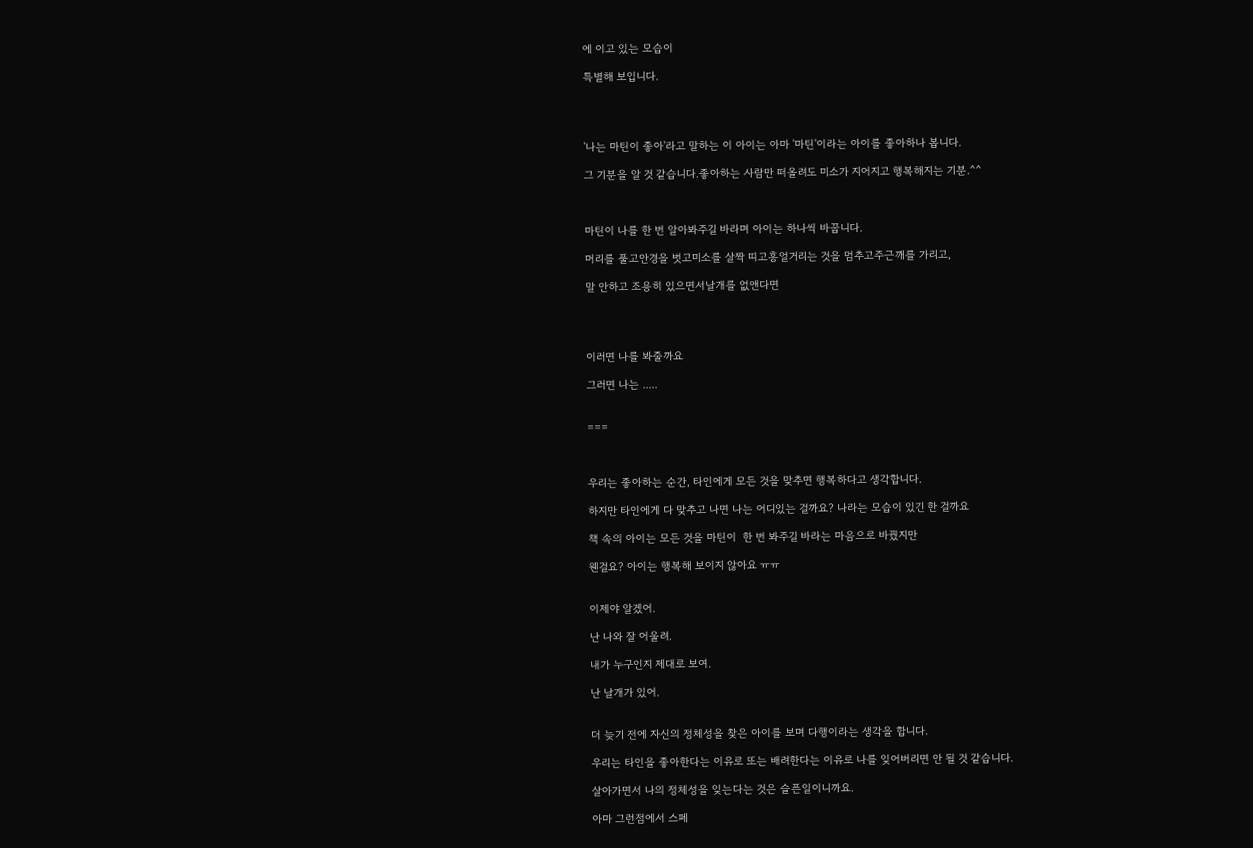에 이고 있는 모습이

특별해 보입니다.




'나는 마틴이 좋아'라고 말하는 이 아이는 아마 '마틴'이라는 아이를 좋아하나 봅니다.

그 기분을 알 것 같습니다.좋아하는 사람만 떠올려도 미소가 지어지고 행복해지는 기분.^^



마틴이 나를 한 번 알아봐주길 바라며 아이는 하나씩 바꿉니다.

머리를 풀고안경을 벗고미소를 살짝 띠고흥얼거리는 것을 멈추고주근깨를 가리고,

말 안하고 조용히 있으면서날개를 없앤다면




이러면 나를 봐줄까요

그러면 나는 .....


===



우리는 좋아하는 순간, 타인에게 모든 것을 맞추면 행복하다고 생각합니다.

하지만 타인에게 다 맞추고 나면 나는 어디있는 걸까요? 나라는 모습이 있긴 한 걸까요

책 속의 아이는 모든 것을 마틴이  한 번 봐주길 바라는 마음으로 바꿨지만

웬걸요? 아이는 행복해 보이지 않아요 ㅠㅠ


이제야 알겠어.

난 나와 잘 어울려.

내가 누구인지 제대로 보여.

난 날개가 있어.


더 늦기 전에 자신의 정체성을 찾은 아이를 보며 다행이라는 생각을 합니다.

우리는 타인을 좋아한다는 이유로 또는 배려한다는 이유로 나를 잊어버리면 안 될 것 같습니다.

살아가면서 나의 정체성을 잊는다는 것은 슬픈일이니까요.

아마 그런점에서 스페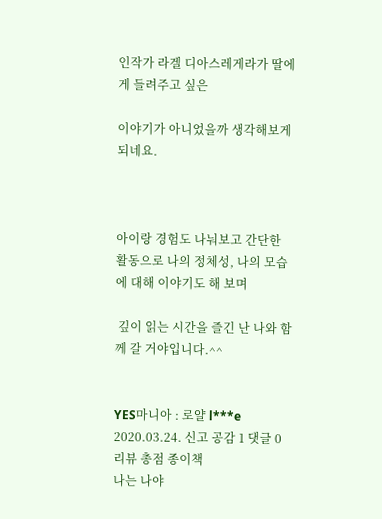인작가 라겔 디아스레게라가 딸에게 들려주고 싶은

이야기가 아니었을까 생각해보게 되네요.



아이랑 경험도 나눠보고 간단한 활동으로 나의 정체성, 나의 모습에 대해 이야기도 해 보며

 깊이 읽는 시간을 즐긴 난 나와 함께 갈 거야입니다.^^


YES마니아 : 로얄 l***e 2020.03.24. 신고 공감 1 댓글 0
리뷰 총점 종이책
나는 나야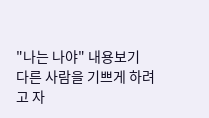"나는 나야" 내용보기
다른 사람을 기쁘게 하려고 자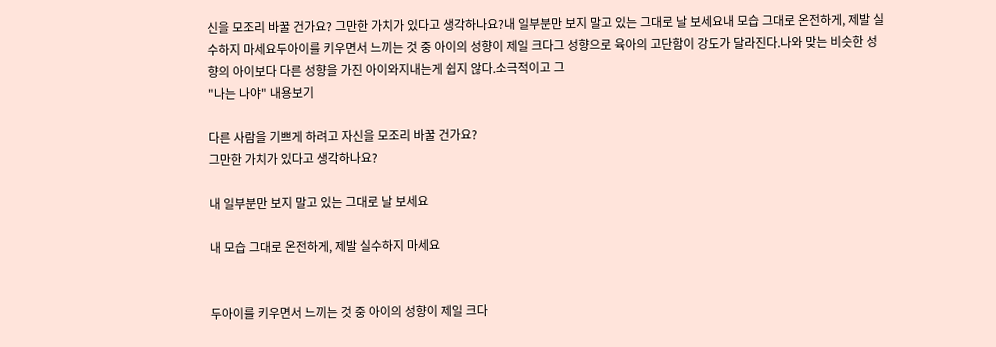신을 모조리 바꿀 건가요? 그만한 가치가 있다고 생각하나요?내 일부분만 보지 말고 있는 그대로 날 보세요내 모습 그대로 온전하게, 제발 실수하지 마세요두아이를 키우면서 느끼는 것 중 아이의 성향이 제일 크다그 성향으로 육아의 고단함이 강도가 달라진다.나와 맞는 비슷한 성향의 아이보다 다른 성향을 가진 아이와지내는게 쉽지 않다.소극적이고 그
"나는 나야" 내용보기

다른 사람을 기쁘게 하려고 자신을 모조리 바꿀 건가요?
그만한 가치가 있다고 생각하나요?

내 일부분만 보지 말고 있는 그대로 날 보세요

내 모습 그대로 온전하게, 제발 실수하지 마세요


두아이를 키우면서 느끼는 것 중 아이의 성향이 제일 크다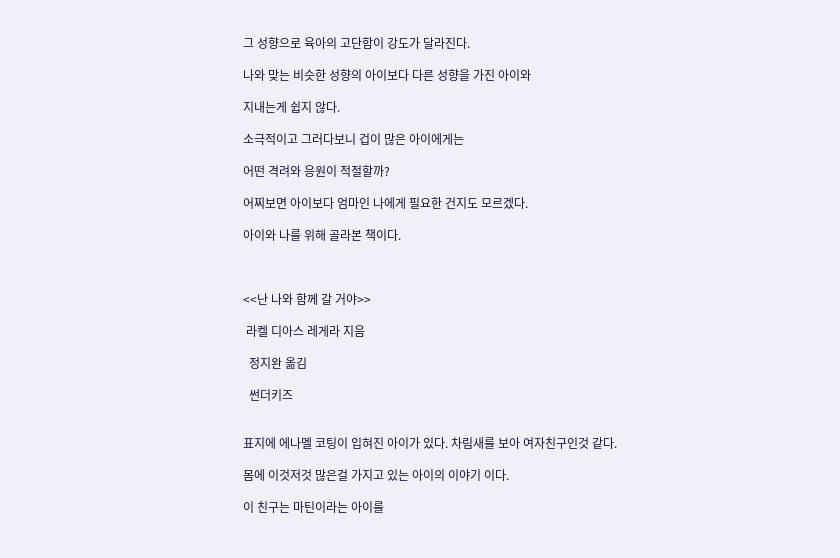그 성향으로 육아의 고단함이 강도가 달라진다.

나와 맞는 비슷한 성향의 아이보다 다른 성향을 가진 아이와

지내는게 쉽지 않다.

소극적이고 그러다보니 겁이 많은 아이에게는

어떤 격려와 응원이 적절할까?

어찌보면 아이보다 엄마인 나에게 필요한 건지도 모르겠다.

아이와 나를 위해 골라본 책이다.



<<난 나와 함께 갈 거야>>

 라켈 디아스 레게라 지음

  정지완 옮김

  썬더키즈


표지에 에나멜 코팅이 입혀진 아이가 있다. 차림새를 보아 여자친구인것 같다.

몸에 이것저것 많은걸 가지고 있는 아이의 이야기 이다.

이 친구는 마틴이라는 아이를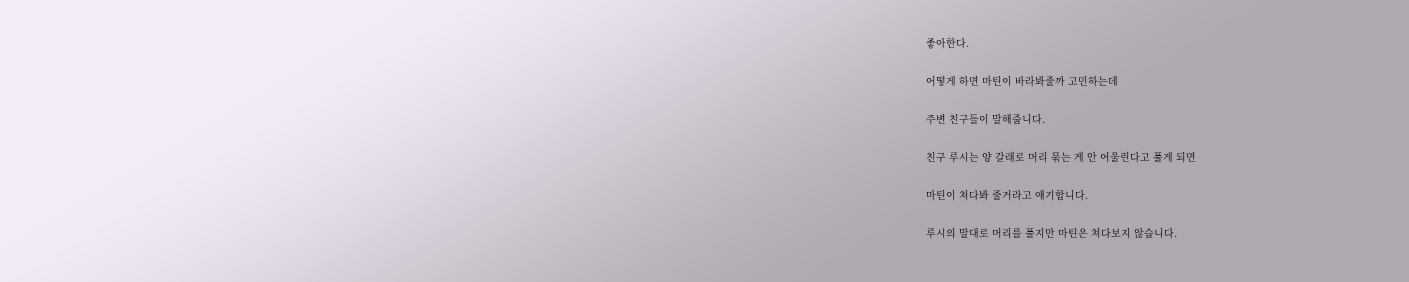좋아한다.

어떻게 하면 마틴이 바라봐줄까 고민하는데

주변 친구들이 말해줍니다.

친구 루시는 양 갈래로 머리 묶는 게 안 어울린다고 풀게 되면

마틴이 쳐다봐 줄거라고 얘기합니다.

루시의 말대로 머리를 풀지만 마틴은 쳐다보지 않습니다.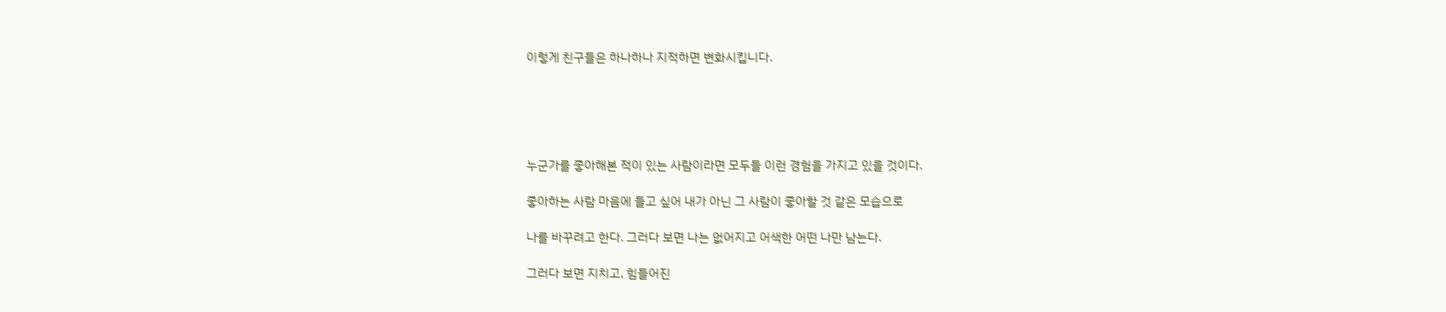이렇게 친구들은 하나하나 지적하면 변화시킵니다.





누군가를 좋아해본 적이 있는 사람이라면 모두들 이런 경험을 가지고 있을 것이다.

좋아하는 사람 마음에 들고 싶어 내가 아닌 그 사람이 좋아할 것 같은 모습으로

나를 바꾸려고 한다. 그러다 보면 나는 없어지고 어색한 어떤 나만 남는다.

그러다 보면 지치고, 힘들어진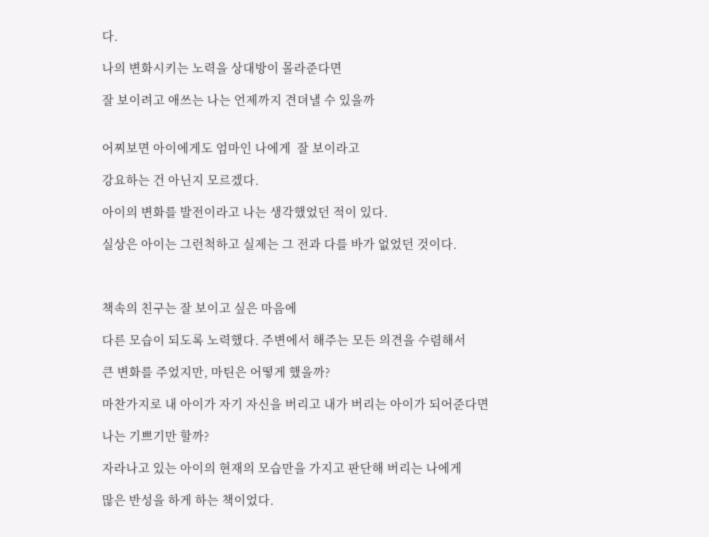다.

나의 변화시키는 노력을 상대방이 몰라준다면

잘 보이려고 애쓰는 나는 언제까지 견뎌낼 수 있을까


어찌보면 아이에게도 엄마인 나에게  잘 보이라고

강요하는 건 아닌지 모르겠다.

아이의 변화를 발전이라고 나는 생각했었던 적이 있다.

실상은 아이는 그런척하고 실제는 그 전과 다를 바가 없었던 것이다.



책속의 친구는 잘 보이고 싶은 마음에

다른 모습이 되도록 노력했다. 주변에서 해주는 모든 의견을 수렴해서

큰 변화를 주었지만, 마틴은 어떻게 했을까?

마찬가지로 내 아이가 자기 자신을 버리고 내가 버리는 아이가 되어준다면

나는 기쁘기만 할까?

자라나고 있는 아이의 현재의 모습만을 가지고 판단해 버리는 나에게

많은 반성을 하게 하는 책이었다.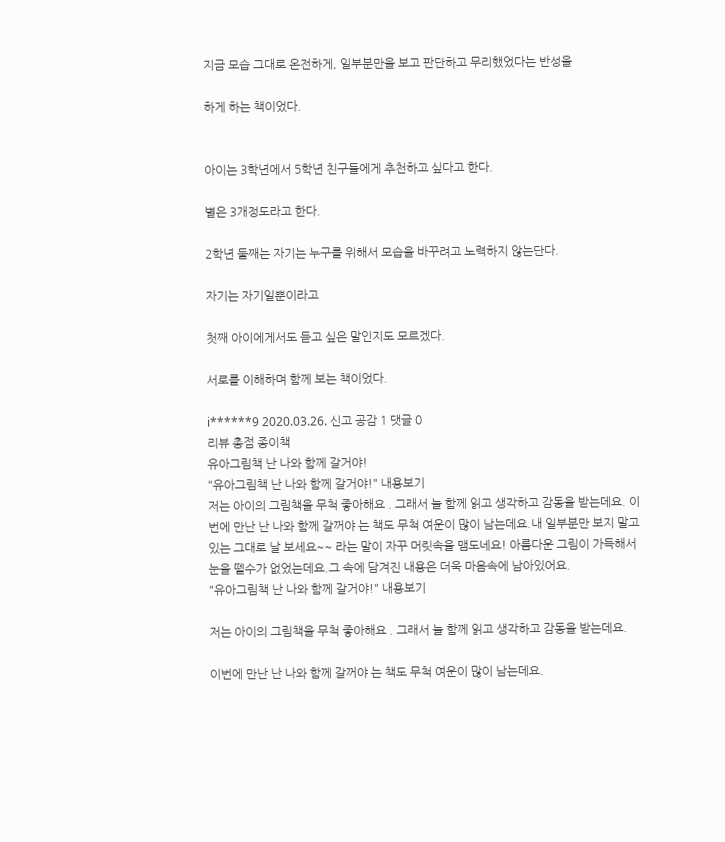지금 모습 그대로 온전하게, 일부분만을 보고 판단하고 무리했었다는 반성을

하게 하는 책이었다.


아이는 3학년에서 5학년 친구들에게 추천하고 싶다고 한다.

별은 3개정도라고 한다.

2학년 둘째는 자기는 누구를 위해서 모습을 바꾸려고 노력하지 않는단다.

자기는 자기일뿐이라고

첫째 아이에게서도 듣고 싶은 말인지도 모르겠다.

서로를 이해하며 함께 보는 책이었다.

i******9 2020.03.26. 신고 공감 1 댓글 0
리뷰 총점 종이책
유아그림책 난 나와 함께 갈거야!
"유아그림책 난 나와 함께 갈거야!" 내용보기
저는 아이의 그림책을 무척 좋아해요 . 그래서 늘 함께 읽고 생각하고 감동을 받는데요. 이번에 만난 난 나와 함께 갈꺼야 는 책도 무척 여운이 많이 남는데요.내 일부분만 보지 말고 있는 그대로 날 보세요~~ 라는 말이 자꾸 머릿속을 맴도네요! 아름다운 그림이 가득해서 눈을 뗄수가 없었는데요.그 속에 담겨진 내용은 더욱 마음속에 남아있어요.
"유아그림책 난 나와 함께 갈거야!" 내용보기

저는 아이의 그림책을 무척 좋아해요 . 그래서 늘 함께 읽고 생각하고 감동을 받는데요.

이번에 만난 난 나와 함께 갈꺼야 는 책도 무척 여운이 많이 남는데요.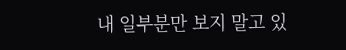내 일부분만 보지 말고 있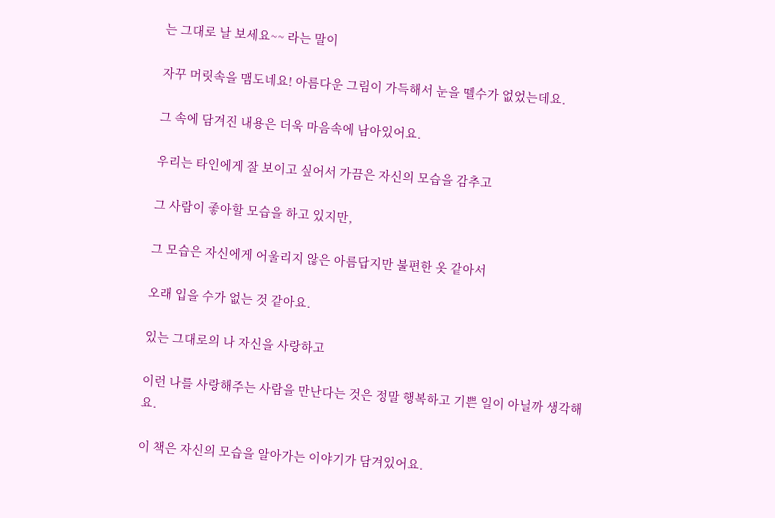는 그대로 날 보세요~~ 라는 말이

자꾸 머릿속을 맴도네요! 아름다운 그림이 가득해서 눈을 뗄수가 없었는데요.

그 속에 담겨진 내용은 더욱 마음속에 남아있어요.

우리는 타인에게 잘 보이고 싶어서 가끔은 자신의 모습을 감추고

그 사람이 좋아할 모습을 하고 있지만,

그 모습은 자신에게 어울리지 않은 아름답지만 불편한 옷 같아서

오래 입을 수가 없는 것 같아요.

있는 그대로의 나 자신을 사랑하고

이런 나를 사랑해주는 사람을 만난다는 것은 정말 행복하고 기쁜 일이 아닐까 생각해요.

이 책은 자신의 모습을 알아가는 이야기가 담겨있어요.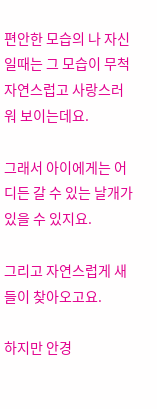편안한 모습의 나 자신일때는 그 모습이 무척 자연스럽고 사랑스러워 보이는데요.

그래서 아이에게는 어디든 갈 수 있는 날개가 있을 수 있지요.

그리고 자연스럽게 새들이 찾아오고요.

하지만 안경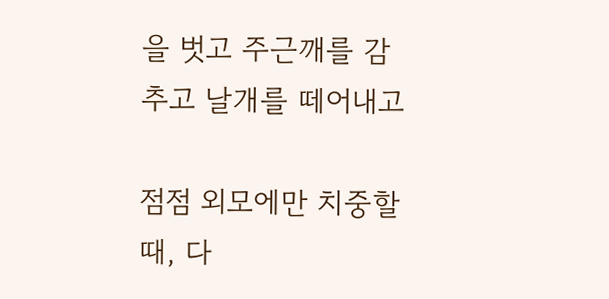을 벗고 주근깨를 감추고 날개를 떼어내고

점점 외모에만 치중할 때, 다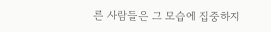른 사람들은 그 모습에 집중하지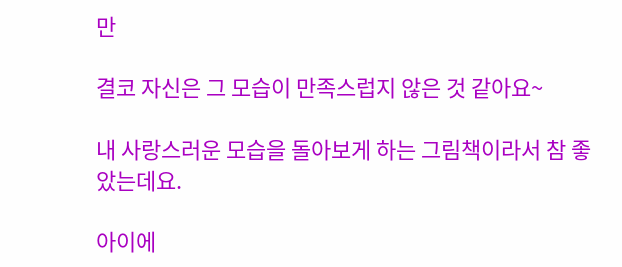만

결코 자신은 그 모습이 만족스럽지 않은 것 같아요~

내 사랑스러운 모습을 돌아보게 하는 그림책이라서 참 좋았는데요.

아이에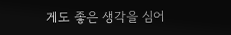게도 좋은 생각을 심어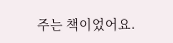주는 책이었어요.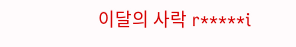이달의 사락 r*****i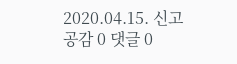2020.04.15. 신고 공감 0 댓글 0